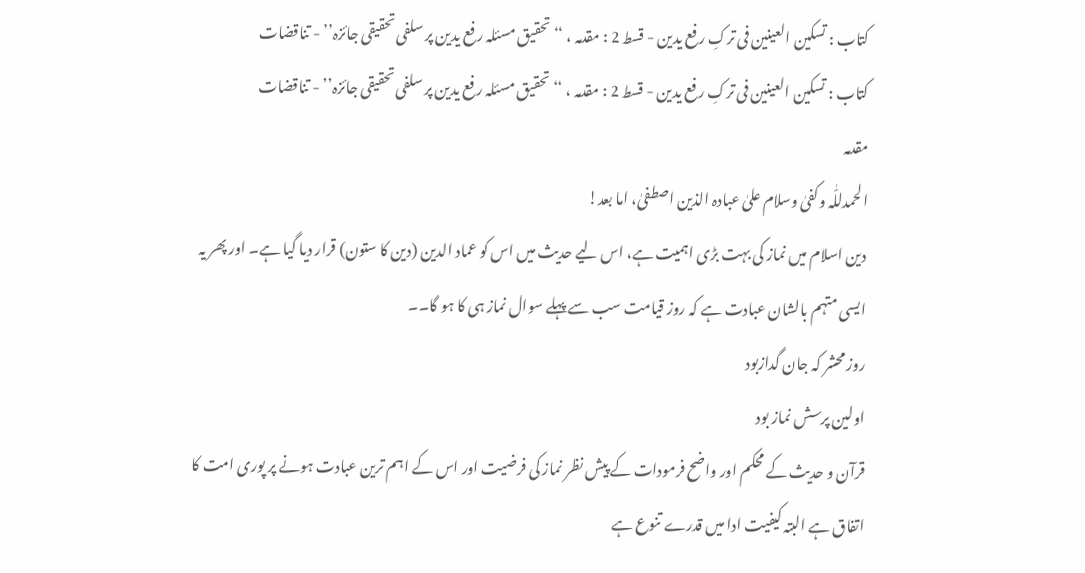کتاب : تسکین العینین فی ترکِ رفع یدین - قسط 2 : مقدمہ ، ‘‘تحقیق مسئلہ رفع یدین پر سلفی تحقیقی جائزہ’’ - تناقضات
کتاب : تسکین العینین فی ترکِ رفع یدین - قسط 2 : مقدمہ ، ‘‘تحقیق مسئلہ رفع یدین پر سلفی تحقیقی جائزہ’’ - تناقضات
مقدمہ
الحمدللّٰہ وکفیٰ وسلام علیٰ عبادہ الذین اصطفیٰ، اما بعد!
دین اسلام میں نماز کی بہت بڑی اہمیت ہے، اس لیے حدیث میں اس کو عماد الدین (دین کا ستون) قرار دیا گیا ہے۔ اور پھر یہ ایسی متہم بالشان عبادت ہے کہ روز قیامت سب سے پہلے سوال نماز ہی کا ہو گا۔۔
روز محشر کہ جان گدازبود
اولین پرسش نماز بود
قرآن و حدیث کے محکم اور واضح فرمودات کے پیش نظر نماز کی فرضیت اور اس کے اہم ترین عبادت ہونے پر پوری امت کا اتفاق ہے البتہ کیفیت ادا میں قدرے تنوع ہے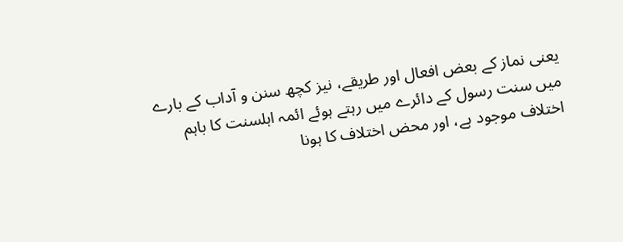یعنی نماز کے بعض افعال اور طریقے، نیز کچھ سنن و آداب کے بارے میں سنت رسول کے دائرے میں رہتے ہوئے ائمہ اہلسنت کا باہم اختلاف موجود ہے، اور محض اختلاف کا ہونا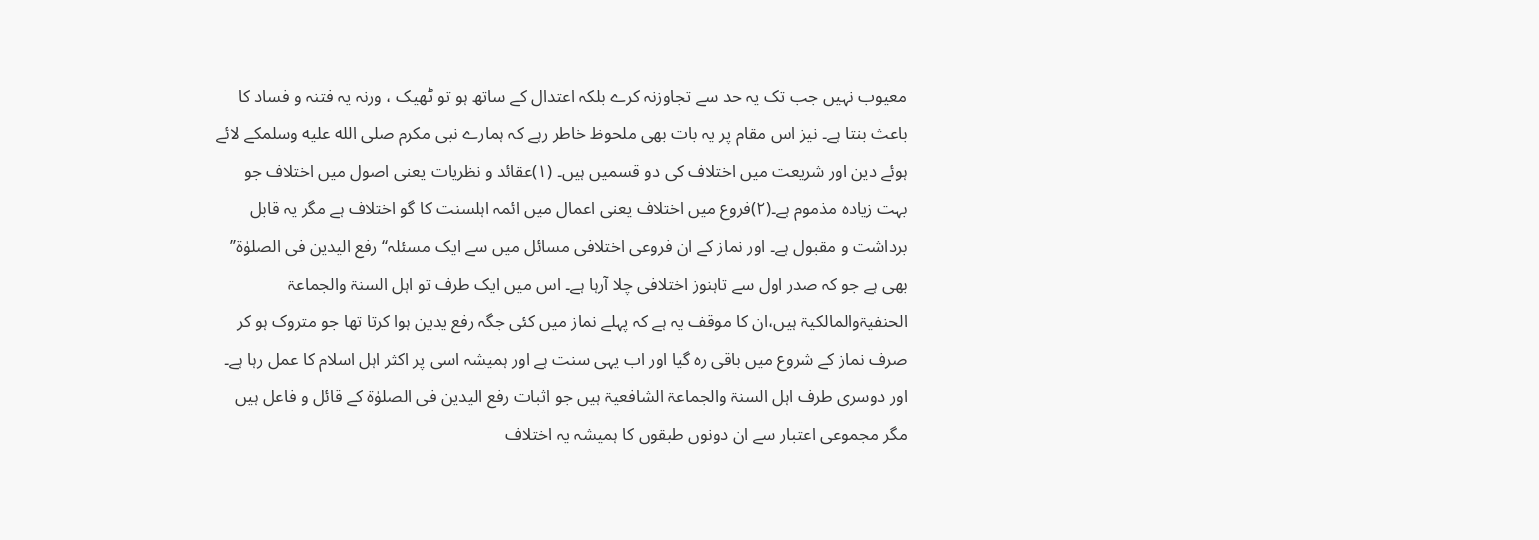معیوب نہیں جب تک یہ حد سے تجاوزنہ کرے بلکہ اعتدال کے ساتھ ہو تو ٹھیک ، ورنہ یہ فتنہ و فساد کا باعث بنتا ہے۔ نیز اس مقام پر یہ بات بھی ملحوظ خاطر رہے کہ ہمارے نبی مکرم صلى الله عليه وسلمکے لائے ہوئے دین اور شریعت میں اختلاف کی دو قسمیں ہیں۔ (۱)عقائد و نظریات یعنی اصول میں اختلاف جو بہت زیادہ مذموم ہے۔(۲)فروع میں اختلاف یعنی اعمال میں ائمہ اہلسنت کا گو اختلاف ہے مگر یہ قابل برداشت و مقبول ہے۔ اور نماز کے ان فروعی اختلافی مسائل میں سے ایک مسئلہ‘‘ رفع الیدین فی الصلوٰۃ’’ بھی ہے جو کہ صدر اول سے تاہنوز اختلافی چلا آرہا ہے۔ اس میں ایک طرف تو اہل السنۃ والجماعۃ الحنفیۃوالمالکیۃ ہیں،ان کا موقف یہ ہے کہ پہلے نماز میں کئی جگہ رفع یدین ہوا کرتا تھا جو متروک ہو کر صرف نماز کے شروع میں باقی رہ گیا اور اب یہی سنت ہے اور ہمیشہ اسی پر اکثر اہل اسلام کا عمل رہا ہے۔ اور دوسری طرف اہل السنۃ والجماعۃ الشافعیۃ ہیں جو اثبات رفع الیدین فی الصلوٰۃ کے قائل و فاعل ہیں مگر مجموعی اعتبار سے ان دونوں طبقوں کا ہمیشہ یہ اختلاف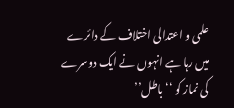علمی و اعتدالی اختلاف کے دائرے میں رہا ہے انہوں نے ایک دوسرے کی نماز کو ‘‘باطل’’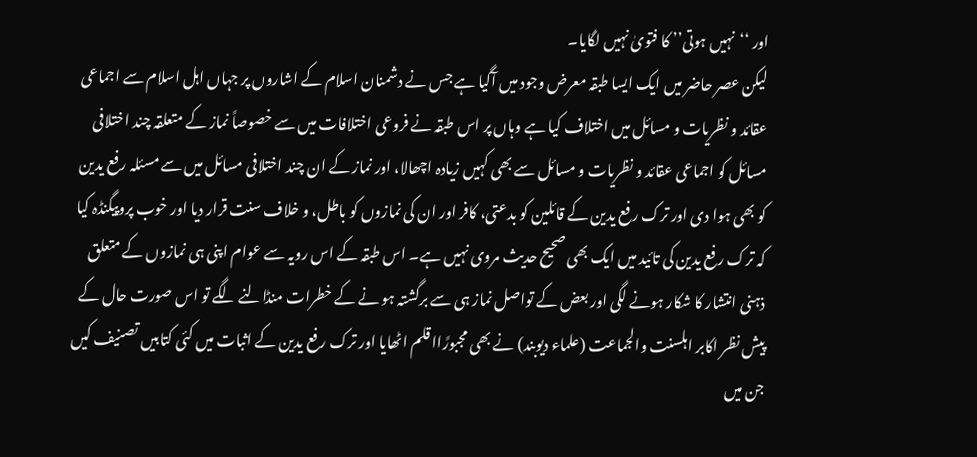اور ‘‘نہیں ہوتی’’ کا فتویٰ نہیں لگایا۔
لیکن عصر حاضر میں ایک ایسا طبقہ معرض وجود میں آگیا ہے جس نے دشمنان اسلام کے اشاروں پر جہاں اہل اسلام سے اجماعی عقائد و نظریات و مسائل میں اختلاف کیا ہے وہاں پر اس طبقہ نے فروعی اختلافات میں سے خصوصاً نماز کے متعلقہ چند اختلافی مسائل کو اجماعی عقائد و نظریات و مسائل سے بھی کہیں زیادہ اچھالا، اور نماز کے ان چند اختلافی مسائل میں سے مسئلہ رفع یدین کو بھی ہوا دی اور ترک رفع یدین کے قائلین کو بدعتی، کافر اور ان کی نمازوں کو باطل، و خلاف سنت قرار دیا اور خوب پروپیگنڈہ کیا کہ ترک رفع یدین کی تائید میں ایک بھی صحیح حدیث مروی نہیں ہے۔ اس طبقہ کے اس رویہ سے عوام اپنی ہی نمازوں کے متعلق ذہنی انتشار کا شکار ہونے لگی اور بعض کے تواصل نماز ہی سے برگشتہ ہو نے کے خطرات منڈالنے لگے تو اس صورت حال کے پیش نظر اکابر اہلسنت والجماعت (علماء دیوبند) نے بھی مجبورًاا قلم اٹھایا اور ترک رفع یدین کے اثبات میں کئی کتابیں تصنیف کیں جن میں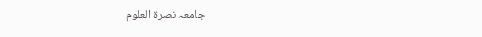جامعہ نصرۃ العلوم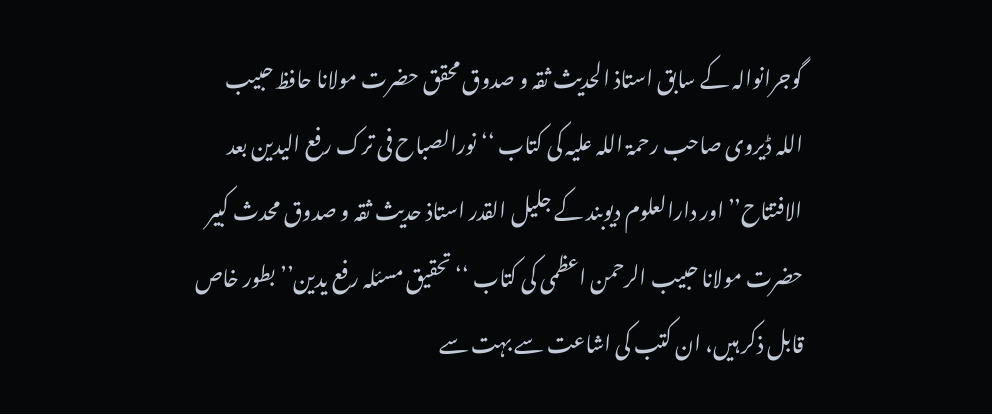گوجرانوالہ کے سابق استاذ الحدیث ثقہ و صدوق محقق حضرت مولانا حافظ حبیب اللہ ڈیروی صاحب رحمۃ اللہ علیہ کی کتاب ‘‘نورالصباح فی ترک رفع الیدین بعد الافتتاح’’ اور دارالعلوم دیوبند کے جلیل القدر استاذ حدیث ثقہ و صدوق محدث کبیر حضرت مولانا حبیب الرحمن اعظمی کی کتاب ‘‘تحقیق مسئلہ رفع یدین’’ بطور خاص قابل ذکر ہیں، ان کتب کی اشاعت سے بہت سے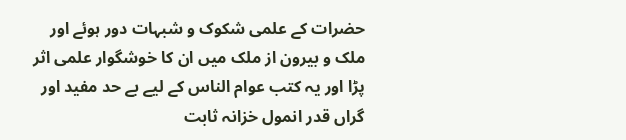حضرات کے علمی شکوک و شبہات دور ہوئے اور ملک و بیرون از ملک میں ان کا خوشگوار علمی اثر پڑا اور یہ کتب عوام الناس کے لیے بے حد مفید اور گراں قدر انمول خزانہ ثابت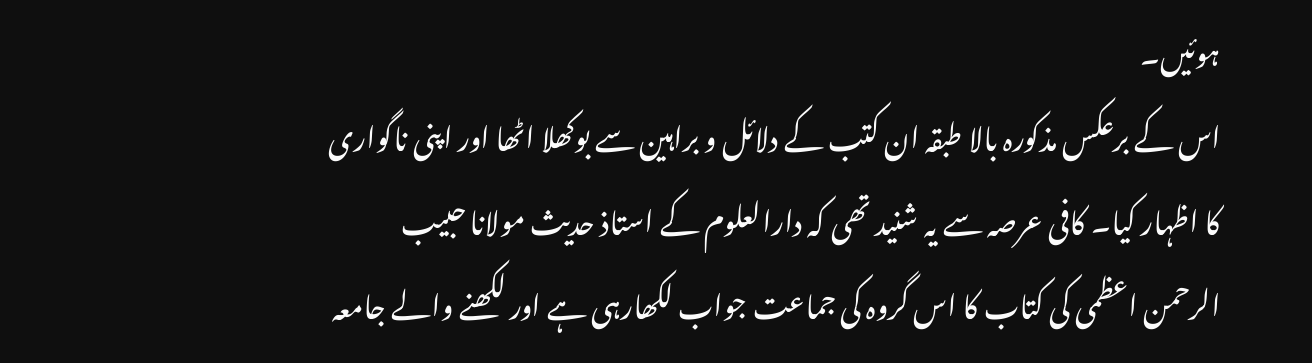ہوئیں۔
اس کے برعکس مذکورہ بالا طبقہ ان کتب کے دلائل و براہین سے بوکھلا اٹھا اور اپنی ناگواری کا اظہار کیا۔ کافی عرصہ سے یہ شنید تھی کہ دارالعلوم کے استاذ حدیث مولانا حبیب الرحمن اعظمی کی کتاب کا اس گروہ کی جماعت جواب لکھارہی ہے اور لکھنے والے جامعہ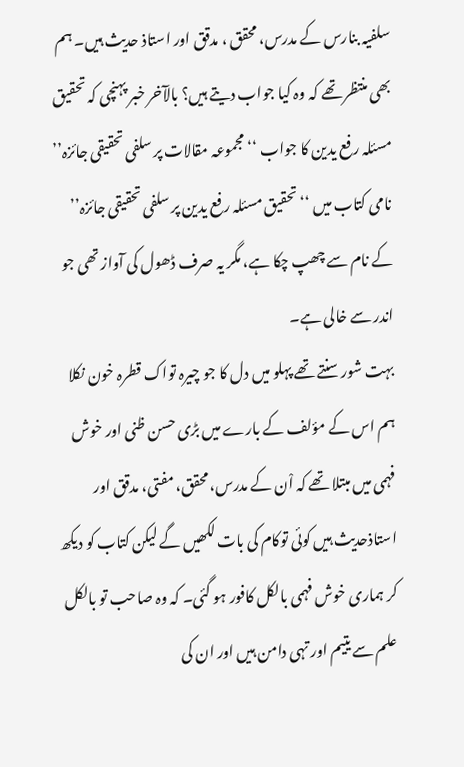سلفیہ بنارس کے مدرس، محقق ، مدقق اور استاذ حدیث ہیں۔ ہم بھی منتظر تھے کہ وہ کیا جواب دیتے ہیں؟ بالآخر خبر پہنچی کہ تحقیق مسئلہ رفع یدین کا جواب ‘‘مجموعہ مقالات پر سلفی تحقیقی جائزہ’’ نامی کتاب میں ‘‘تحقیق مسئلہ رفع یدین پر سلفی تحقیقی جائزہ’’ کے نام سے چھپ چکا ہے، مگر یہ صرف ڈھول کی آواز تھی جو اندر سے خالی ہے۔
بہت شور سنتے تھے پہلو میں دل کا جو چیرہ تواک قطرہ خون نکلا
ہم اس کے مؤلف کے بارے میں بڑی حسن ظنی اور خوش فہمی میں مبتلا تھے کہ اْن کے مدرس، محقق، مفتی، مدقق اور استاذحدیث ہیں کوئی توکام کی بات لکھیں گے لیکن کتاب کو دیکھ کر ہماری خوش فہمی بالکل کافور ہو گئی۔ کہ وہ صاحب تو بالکل علم سے یتیم اور تہی دامن ہیں اور ان کی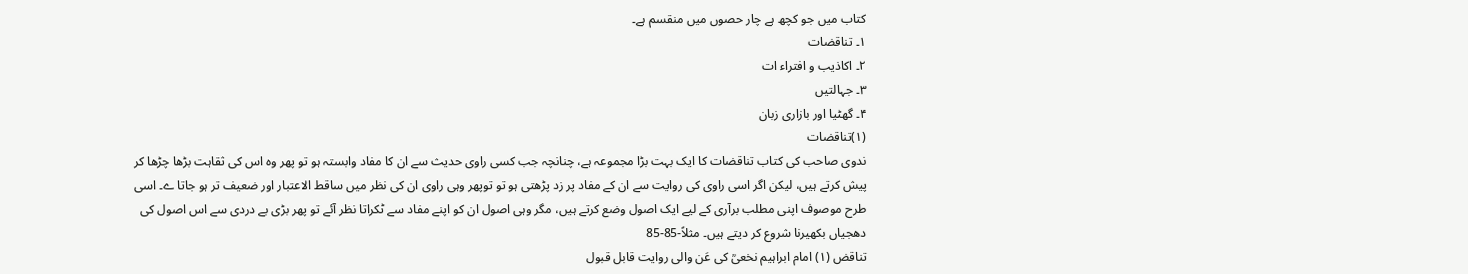کتاب میں جو کچھ ہے چار حصوں میں منقسم ہے۔
۱۔ تناقضات
۲۔ اکاذیب و افتراء ات
۳۔ جہالتیں
۴۔ گھٹیا اور بازاری زبان
(۱)تناقضات
ندوی صاحب کی کتاب تناقضات کا ایک بہت بڑا مجموعہ ہے، چنانچہ جب کسی راوی حدیث سے ان کا مفاد وابستہ ہو تو پھر وہ اس کی ثقاہت بڑھا چڑھا کر پیش کرتے ہیں، لیکن اگر اسی راوی کی روایت سے ان کے مفاد پر زد پڑھتی ہو تو توپھر وہی راوی ان کی نظر میں ساقط الاعتبار اور ضعیف تر ہو جاتا ے۔ اسی طرح موصوف اپنی مطلب برآری کے لیے ایک اصول وضع کرتے ہیں، مگر وہی اصول ان کو اپنے مفاد سے ٹکراتا نظر آئے تو پھر بڑی بے دردی سے اس اصول کی دھجیاں بکھیرنا شروع کر دیتے ہیں۔ مثلاً-85-85
تناقض (۱) امام ابراہیم نخعیؒ کی عَن والی روایت قابل قبول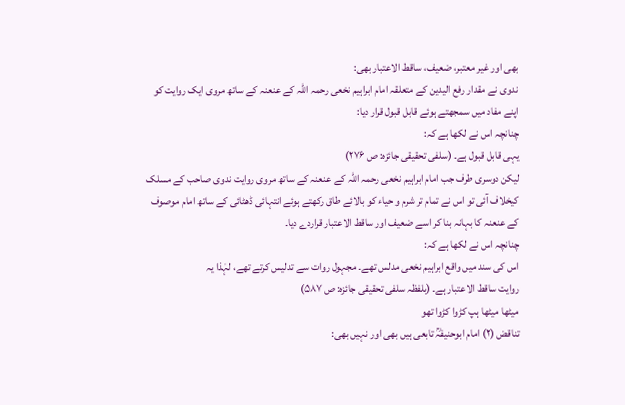بھی اور غیر معتبر، ضعیف، ساقط الاعتبار بھی:
ندوی نے مقدار رفع الیدین کے متعلقہ امام ابراہیم نخعی رحمہ اللہ کے عنعنہ کے ساتھ مروی ایک روایت کو اپنے مفاد میں سمجھتے ہوئے قابل قبول قرار دیا:
چنانچہ اس نے لکھا ہے کہ:
یہی قابل قبول ہے۔ (سلفی تحقیقی جائزہ: ص ۲۷۶)
لیکن دوسری طرف جب امام ابراہیم نخعی رحمہ اللہ کے عنعنہ کے ساتھ مروی روایت ندوی صاحب کے مسلک کیخلاف آئی تو اس نے تمام تر شرم و حیاء کو بالائے طاق رکھتے ہوئے انتہائی ڈھٹائی کے ساتھ امام موصوف کے عنعنہ کا بہانہ بنا کر اسے ضعیف اور ساقط الاعتبار قراردے دیا۔
چنانچہ اس نے لکھا ہے کہ:
اس کی سند میں واقع ابراہیم نخعی مدلس تھے۔ مجہول روات سے تدلیس کرتے تھے، لہٰذا یہ
روایت ساقط الاعتبار ہے۔ (بلفظہ سلفی تحقیقی جائزہ: ص ۵۸۷)
میٹھا میٹھا ہپ کڑوا کڑوا تھو
تناقض (۲) امام ابوحنیفہؒ تابعی ہیں بھی اور نہیں بھی: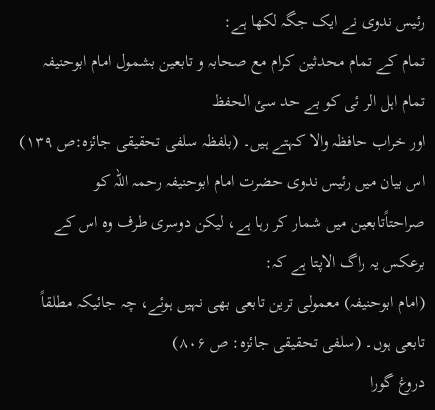رئیس ندوی نے ایک جگہ لکھا ہے:
تمام کے تمام محدثین کرام مع صحابہ و تابعین بشمول امام ابوحنیفہ تمام اہل الر ئی کو بے حد سئ الحفظ
اور خراب حافظہ والا کہتے ہیں۔ (بلفظہ سلفی تحقیقی جائزہ:ص ۱۳۹)
اس بیان میں رئیس ندوی حضرت امام ابوحنیفہ رحمہ اللہ کو صراحتاًتابعین میں شمار کر رہا ہے، لیکن دوسری طرف وہ اس کے برعکس یہ راگ الاپتا ہے کہ:
(امام ابوحنیفہ) معمولی ترین تابعی بھی نہیں ہوئے، چہ جائیکہ مطلقاً تابعی ہوں۔ (سلفی تحقیقی جائزہ: ص ۸۰۶)
دروغ گورا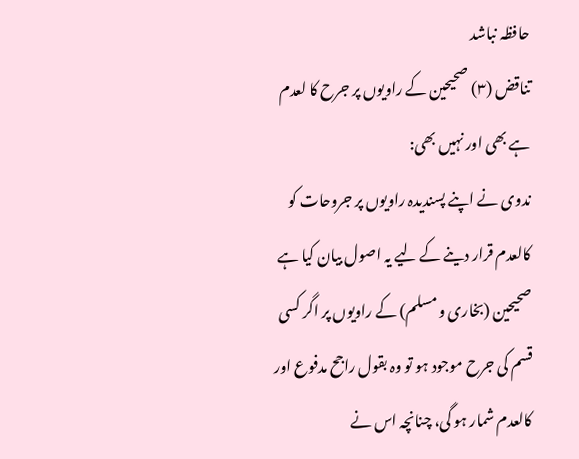حافظہ نباشد
تناقض (۳) صحیحین کے راویوں پر جرح کا لعدم ہے بھی اور نہیں بھی:
ندوی نے اپنے پسندیدہ راویوں پر جروحات کو کالعدم قرار دینے کے لیے یہ اصول بیان کیا ہے صحیحین (بخاری و مسلم) کے راویوں پر اگر کسی قسم کی جرح موجود ہو تو وہ بقول راجح مدفوع اور کالعدم شمار ہو گی، چنانچہ اس نے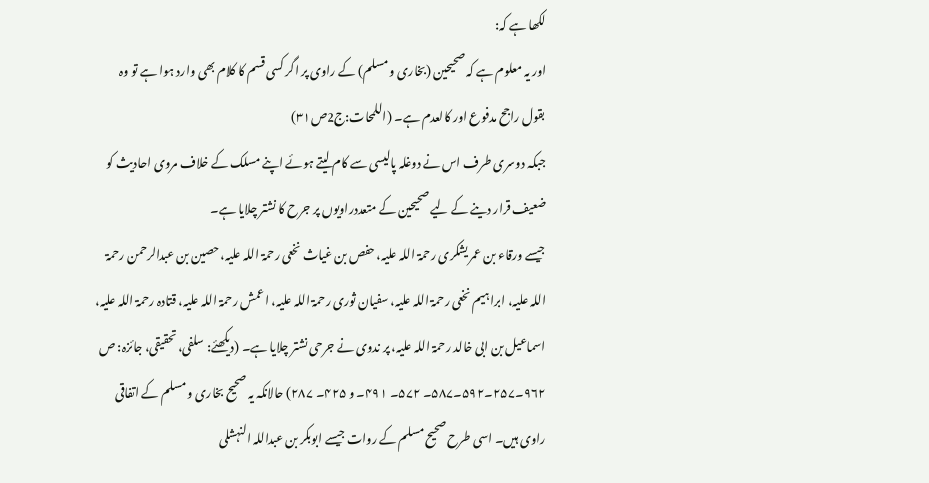لکھا ہے کہ:
اور یہ معلوم ہے کہ صحیحین (بخاری و مسلم) کے راوی پر اگر کسی قسم کا کلام بھی وارد ہوا ہے تو وہ
بقول راجح مدفوع اور کالعدم ہے۔ (اللمحات:ج2ص۳۱)
جبکہ دوسری طرف اس نے دوغلہ پالیسی سے کام لیتے ہوئے اپنے مسلک کے خلاف مروی احادیث کو ضعیف قرار دینے کے لیے صحیحین کے متعددراویوں پر جرح کا نشتر چلایا ہے۔
جیسے ورقاء بن عمر یشکری رحمۃ اللہ علیہ، حفص بن غیاث نخعی رحمۃ اللہ علیہ، حصین بن عبدالرحمن رحمۃ اللہ علیہ، ابراہیم نخعی رحمۃ اللہ علیہ، سفیان ثوری رحمۃ اللہ علیہ، اعمش رحمۃ اللہ علیہ، قتادہ رحمۃ اللہ علیہ، اسماعیل بن ابی خالد رحمۃ اللہ علیہ، پر ندوی نے جرحی نشتر چلایا ہے۔ (دیکھئے: سلفی، تحقیقی، جائزہ: ص ۹۶۲۔۲۵۷۔۵۹۲۔۵۸۷۔ ۵۷۲۔ ۴۹۱۔ و ۴۲۵۔ ۲۸۷) حالانکہ یہ صحیح بخاری و مسلم کے اتفاقی راوی ہیں۔ اسی طرح صحیح مسلم کے روات جیسے ابوبکر بن عبداللہ النہشلی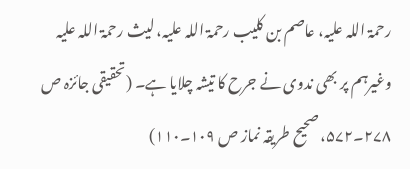رحمۃ اللہ علیہ، عاصم بن کلیب رحمۃ اللہ علیہ، لیث رحمۃ اللہ علیہ وغیرہم پر بھی ندوی نے جرح کا تیشہ چلایا ہے۔ (تحقیقی جائزہ ص ۲۷۸۔۵۷۲، صحیح طریقہ نماز ص ۱۰۹۔۱۱۰)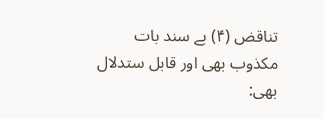تناقض (۴) بے سند بات مکذوب بھی اور قابل ستدلال بھی: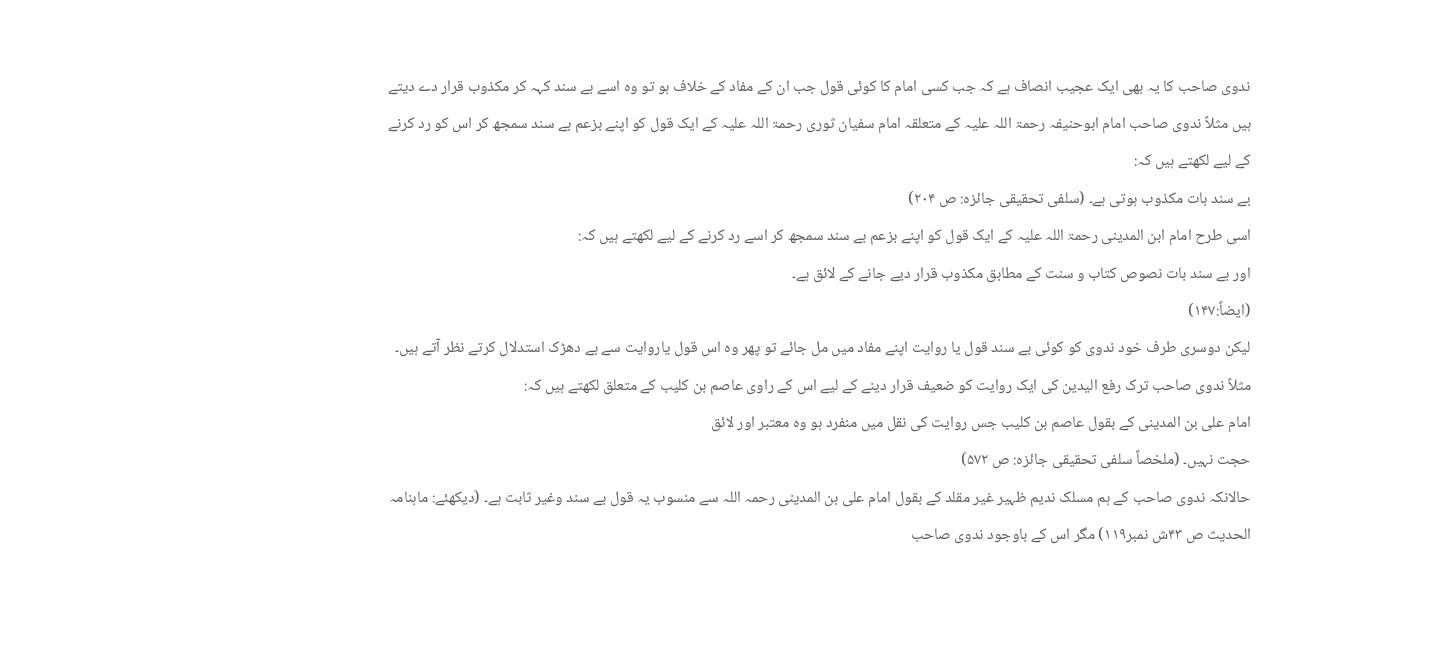ندوی صاحب کا یہ بھی ایک عجیب انصاف ہے کہ جب کسی امام کا کوئی قول جب ان کے مفاد کے خلاف ہو تو وہ اسے بے سند کہہ کر مکذوب قرار دے دیتے ہیں مثلاً ندوی صاحب امام ابوحنیفہ رحمۃ اللہ علیہ کے متعلقہ امام سفیان ثوری رحمۃ اللہ علیہ کے ایک قول کو اپنے بزعم بے سند سمجھ کر اس کو رد کرنے کے لیے لکھتے ہیں کہ:
بے سند بات مکذوب ہوتی ہے۔ (سلفی تحقیقی جائزہ: ص ۲۰۴)
اسی طرح امام ابن المدینی رحمۃ اللہ علیہ کے ایک قول کو اپنے بزعم بے سند سمجھ کر اسے رد کرنے کے لیے لکھتے ہیں کہ:
اور بے سند بات نصوص کتاب و سنت کے مطابق مکذوب قرار دیے جانے کے لائق ہے۔
(ایضاً:۱۴۷)
لیکن دوسری طرف خود ندوی کو کوئی بے سند قول یا روایت اپنے مفاد میں مل جائے تو پھر وہ اس قول یاروایت سے بے دھڑک استدلال کرتے نظر آتے ہیں۔
مثلاً ندوی صاحب ترک رفع الیدین کی ایک روایت کو ضعیف قرار دینے کے لیے اس کے راوی عاصم بن کلیب کے متعلق لکھتے ہیں کہ:
امام علی بن المدینی کے بقول عاصم بن کلیب جس روایت کی نقل میں منفرد ہو وہ معتبر اور لائق
حجت نہیں۔ (ملخصاً سلفی تحقیقی جائزہ: ص ۵۷۲)
حالانکہ ندوی صاحب کے ہم مسلک ندیم ظہیر غیر مقلد کے بقول امام علی بن المدینی رحمہ اللہ سے منسوب یہ قول بے سند وغیر ثابت ہے۔ (دیکھئے: ماہنامہ الحدیث ص ۴۳ش نمبر۱۱۹) مگر اس کے باوجود ندوی صاحب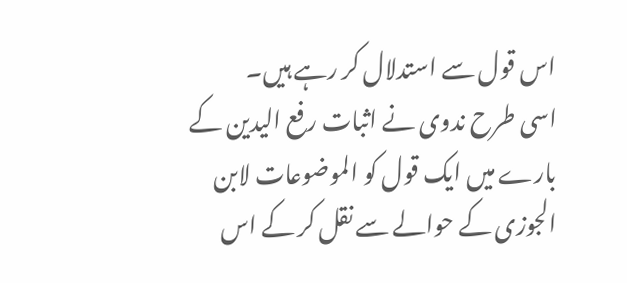اس قول سے استدلال کر رہے ہیں۔
اسی طرح ندوی نے اثبات رفع الیدین کے بارے میں ایک قول کو الموضوعات لابن الجوزی کے حوالے سے نقل کر کے اس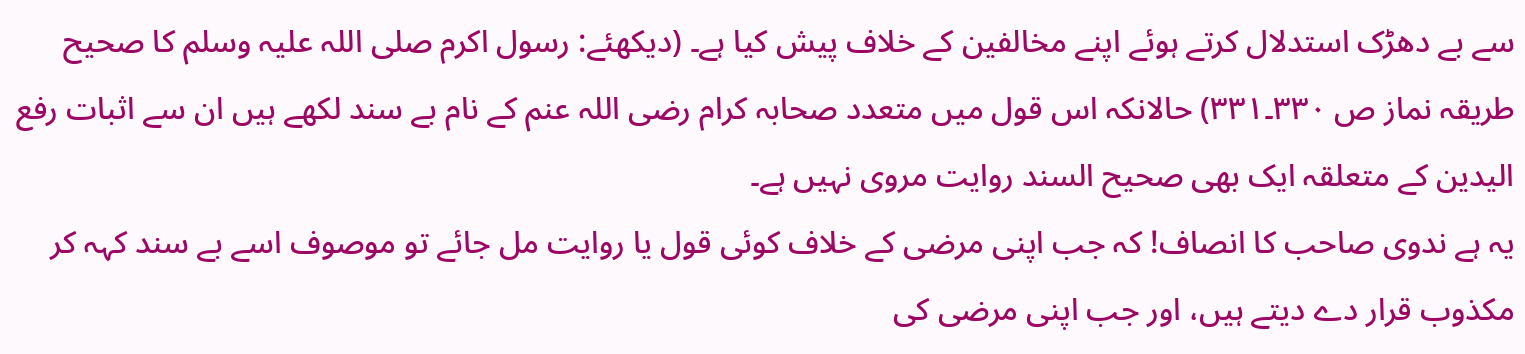سے بے دھڑک استدلال کرتے ہوئے اپنے مخالفین کے خلاف پیش کیا ہے۔ (دیکھئے: رسول اکرم صلی اللہ علیہ وسلم کا صحیح طریقہ نماز ص ۳۳۰۔۳۳۱) حالانکہ اس قول میں متعدد صحابہ کرام رضی اللہ عنم کے نام بے سند لکھے ہیں ان سے اثبات رفع الیدین کے متعلقہ ایک بھی صحیح السند روایت مروی نہیں ہے۔
یہ ہے ندوی صاحب کا انصاف! کہ جب اپنی مرضی کے خلاف کوئی قول یا روایت مل جائے تو موصوف اسے بے سند کہہ کر مکذوب قرار دے دیتے ہیں، اور جب اپنی مرضی کی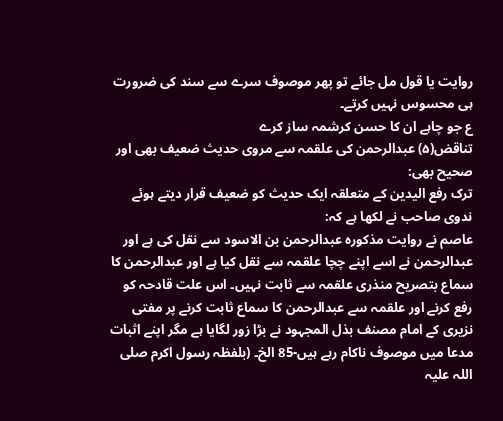روایت یا قول مل جائے تو پھر موصوف سرے سے سند کی ضرورت ہی محسوس نہیں کرتے۔
ع جو چاہے ان کا حسن کرشمہ ساز کرے
تناقض(۵) عبدالرحمن کی علقمہ سے مروی حدیث ضعیف بھی اور صحیح بھی:
ترک رفع الیدین کے متعلقہ ایک حدیث کو ضعیف قرار دیتے ہوئے ندوی صاحب نے لکھا ہے کہ:
عاصم نے روایت مذکورہ عبدالرحمن بن الاسود سے نقل کی ہے اور عبدالرحمن نے اسے اپنے چچا علقمہ سے نقل کیا ہے اور عبدالرحمن کا سماع بتصریح منذری علقمہ سے ثابت نہیں۔ اس علت قادحہ کو رفع کرنے اور علقمہ سے عبدالرحمن کا سماع ثابت کرنے پر مفتی نزیری کے امام مصنف بذل المجہود نے بڑا زور لگایا ہے مگر اپنے اثبات مدعا میں موصوف ناکام رہے ہیں-85 الخ۔ (بلفظہ رسول اکرم صلی اللہ علیہ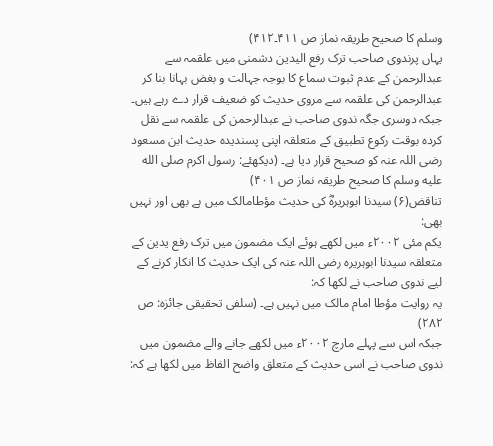وسلم کا صحیح طریقہ نماز ص ۴۱۱۔۴۱۲)
یہاں پرندوی صاحب ترک رفع الیدین دشمنی میں علقمہ سے عبدالرحمن کے عدم ثبوت سماع کا بوجہ جہالت و بغض بہانا بنا کر عبدالرحمن کی علقمہ سے مروی حدیث کو ضعیف قرار دے رہے ہیں۔
جبکہ دوسری جگہ ندوی صاحب نے عبدالرحمن کی علقمہ سے نقل کردہ بوقت رکوع تطبیق کے متعلقہ اپنی پسندیدہ حدیث ابن مسعود رضی اللہ عنہ کو صحیح قرار دیا ہے۔ (دیکھئے: رسول اکرم صلى الله عليه وسلم کا صحیح طریقہ نماز ص ۴۰۱)
تناقض(۶) سیدنا ابوہریرہؓ کی حدیث مؤطامالک میں ہے بھی اور نہیں بھی:
یکم مئی ۲۰۰۲ء میں لکھے ہوئے ایک مضمون میں ترک رفع یدین کے متعلقہ سیدنا ابوہریرہ رضی اللہ عنہ کی ایک حدیث کا انکار کرنے کے لیے ندوی صاحب نے لکھا کہ:
یہ روایت مؤطا امام مالک میں نہیں ہے۔ (سلفی تحقیقی جائزہ: ص ۲۸۲)
جبکہ اس سے پہلے مارچ ۲۰۰۲ء میں لکھے جانے والے مضمون میں ندوی صاحب نے اسی حدیث کے متعلق واضح الفاظ میں لکھا ہے کہ: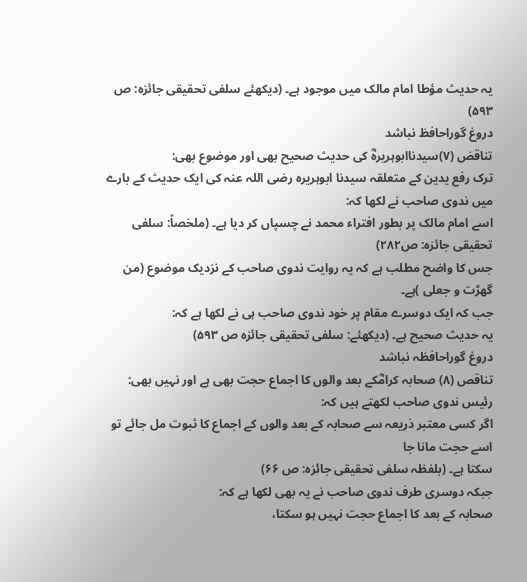یہ حدیث مؤطا امام مالک میں موجود ہے۔ (دیکھئے سلفی تحقیقی جائزہ: ص ۵۹۳)
دروغ گوراحافظ نباشد
تناقض (۷)سیدناابوہریرہؓ کی حدیث صحیح بھی اور موضوع بھی:
ترک رفع یدین کے متعلقہ سیدنا ابوہریرہ رضی اللہ عنہ کی ایک حدیث کے بارے میں ندوی صاحب نے لکھا کہ:
اسے امام مالک پر بطور افتراء محمد نے چسپاں کر دیا ہے۔ (ملخصاً: سلفی تحقیقی جائزہ: ص۲۸۲)
جس کا واضح مطلب ہے کہ یہ روایت ندوی صاحب کے نزدیک موضوع (من گھڑت و جعلی )ہے۔
جب کہ ایک دوسرے مقام پر خود ندوی صاحب ہی نے لکھا ہے کہ:
یہ حدیث صحیح ہے۔ (دیکھئے: سلفی تحقیقی جائزہ ص ۵۹۳)
دروغ گوراحافظہ نباشد
تناقص (۸) صحابہ کرامؓکے بعد والوں کا اجماع حجت بھی ہے اور نہیں بھی:
رئیس ندوی صاحب لکھتے ہیں کہ:
اگر کسی معتبر ذریعہ سے صحابہ کے بعد والوں کے اجماع کا ثبوت مل جائے تو اسے حجت مانا جا
سکتا ہے۔ (بلفظہ سلفی تحقیقی جائزہ: ص ۶۶)
جبکہ دوسری طرف ندوی صاحب نے یہ بھی لکھا ہے کہ:
صحابہ کے بعد کا اجماع حجت نہیں ہو سکتا،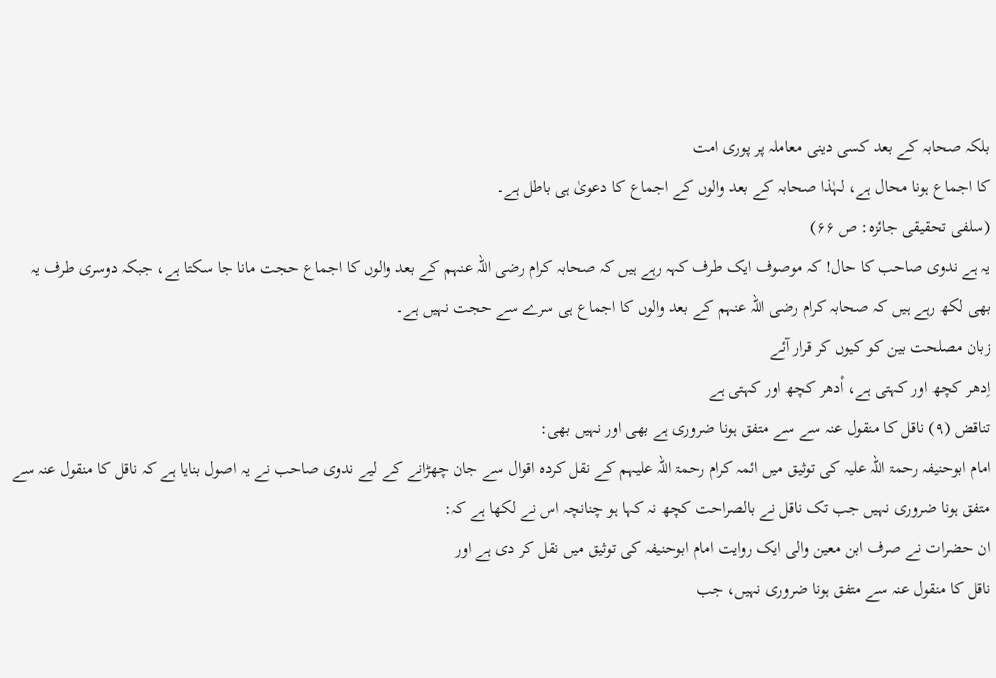بلکہ صحابہ کے بعد کسی دینی معاملہ پر پوری امت
کا اجماع ہونا محال ہے، لہٰذا صحابہ کے بعد والوں کے اجماع کا دعویٰ ہی باطل ہے۔
(سلفی تحقیقی جائزہ: ص ۶۶)
یہ ہے ندوی صاحب کا حال! کہ موصوف ایک طرف کہہ رہے ہیں کہ صحابہ کرام رضی اللہ عنہم کے بعد والوں کا اجماع حجت مانا جا سکتا ہے، جبکہ دوسری طرف یہ بھی لکھ رہے ہیں کہ صحابہ کرام رضی اللہ عنہم کے بعد والوں کا اجماع ہی سرے سے حجت نہیں ہے۔
زبان مصلحت بین کو کیوں کر قرار آئے
اِدھر کچھ اور کہتی ہے، اْدھر کچھ اور کہتی ہے
تناقض (۹) ناقل کا منقول عنہ سے سے متفق ہونا ضروری ہے بھی اور نہیں بھی:
امام ابوحنیفہ رحمۃ اللہ علیہ کی توثیق میں ائمہ کرام رحمۃ اللہ علیہم کے نقل کردہ اقوال سے جان چھڑانے کے لیے ندوی صاحب نے یہ اصول بنایا ہے کہ ناقل کا منقول عنہ سے متفق ہونا ضروری نہیں جب تک ناقل نے بالصراحت کچھ نہ کہا ہو چنانچہ اس نے لکھا ہے کہ:
ان حضرات نے صرف ابن معین والی ایک روایت امام ابوحنیفہ کی توثیق میں نقل کر دی ہے اور
ناقل کا منقول عنہ سے متفق ہونا ضروری نہیں، جب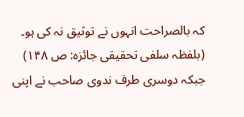کہ بالصراحت انہوں نے توثیق نہ کی ہو۔
(بلفظہ سلفی تحقیقی جائزہ: ص ۱۴۸)
جبکہ دوسری طرف ندوی صاحب نے اپنی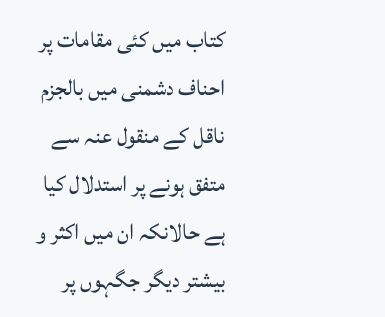کتاب میں کئی مقامات پر احناف دشمنی میں بالجزم ناقل کے منقول عنہ سے متفق ہونے پر استدلال کیا ہے حالانکہ ان میں اکثر و بیشتر دیگر جگہوں پر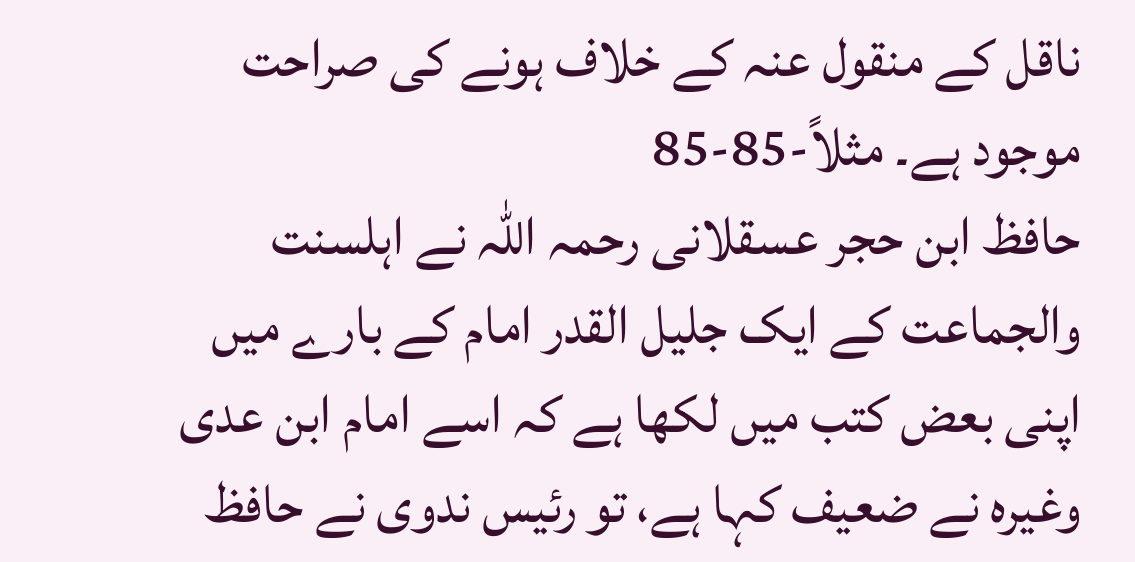ناقل کے منقول عنہ کے خلاف ہونے کی صراحت موجود ہے۔ مثلاً-85-85
حافظ ابن حجر عسقلانی رحمہ اللہ نے اہلسنت والجماعت کے ایک جلیل القدر امام کے بارے میں اپنی بعض کتب میں لکھا ہے کہ اسے امام ابن عدی وغیرہ نے ضعیف کہا ہے، تو رئیس ندوی نے حافظ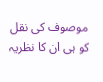موصوف کی نقل کو ہی ان کا نظریہ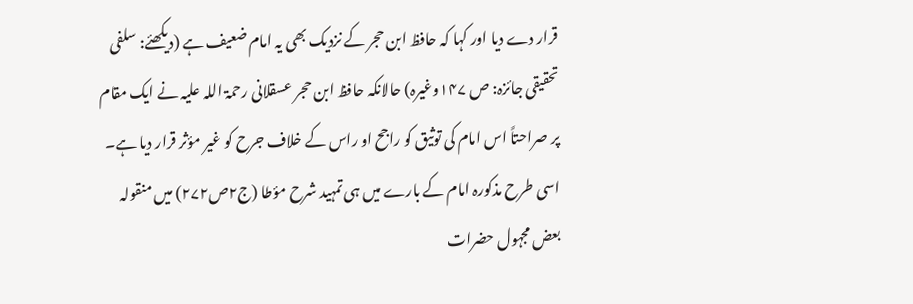قرار دے دیا اور کہا کہ حافظ ابن حجر کے نزدیک بھی یہ امام ضعیف ہے (دیکھئے: سلفی تحقیقی جائزہ: ص ۱۴۷وغیرہ) حالانکہ حافظ ابن حجر عسقلانی رحمۃ اللہ علیہ نے ایک مقام پر صراحتاً اس امام کی توثیق کو راجح او راس کے خلاف جرح کو غیر مؤثر قرار دیا ہے۔
اسی طرح مذکورہ امام کے بارے میں ہی تمہید شرح مؤطا (ج۲ص۲۷۲) میں منقولہ بعض مجہول حضرات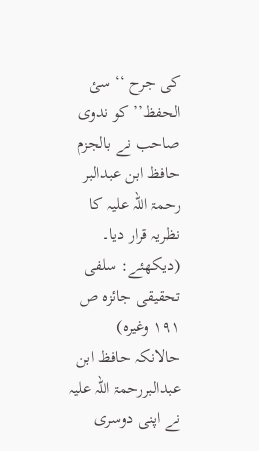کی جرح ‘‘ سئ الحفظ’’ کو ندوی صاحب نے بالجزم حافظ ابن عبدالبر رحمۃ اللہ علیہ کا نظریہ قرار دیا۔ (دیکھئے: سلفی تحقیقی جائزہ ص ۱۹۱ وغیرہ) حالانکہ حافظ ابن عبدالبررحمۃ اللہ علیہ نے اپنی دوسری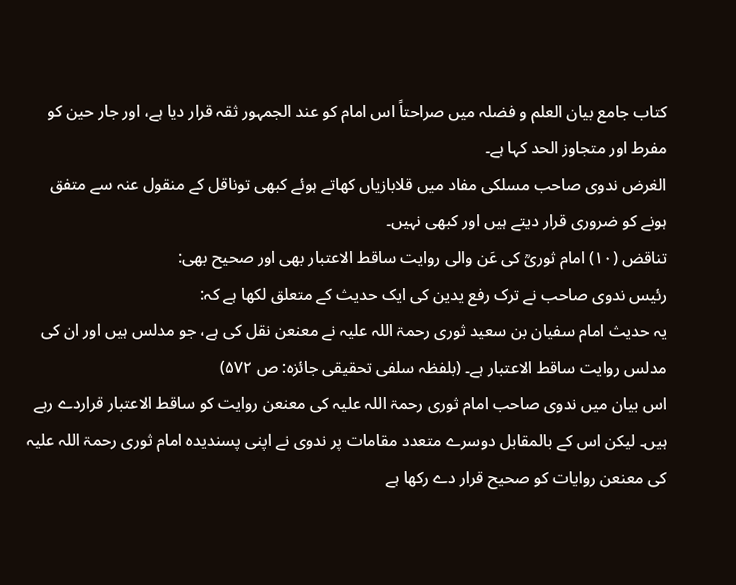کتاب جامع بیان العلم و فضلہ میں صراحتاً اس امام کو عند الجمہور ثقہ قرار دیا ہے، اور جار حین کو مفرط اور متجاوز الحد کہا ہے۔
الغرض ندوی صاحب مسلکی مفاد میں قلابازیاں کھاتے ہوئے کبھی توناقل کے منقول عنہ سے متفق ہونے کو ضروری قرار دیتے ہیں اور کبھی نہیں۔
تناقض (۱۰) امام ثوریؒ کی عَن والی روایت ساقط الاعتبار بھی اور صحیح بھی:
رئیس ندوی صاحب نے ترک رفع یدین کی ایک حدیث کے متعلق لکھا ہے کہ:
یہ حدیث امام سفیان بن سعید ثوری رحمۃ اللہ علیہ نے معنعن نقل کی ہے، جو مدلس ہیں اور ان کی
مدلس روایت ساقط الاعتبار ہے۔ (بلفظہ سلفی تحقیقی جائزہ: ص ۵۷۲)
اس بیان میں ندوی صاحب امام ثوری رحمۃ اللہ علیہ کی معنعن روایت کو ساقط الاعتبار قراردے رہے ہیں۔ لیکن اس کے بالمقابل دوسرے متعدد مقامات پر ندوی نے اپنی پسندیدہ امام ثوری رحمۃ اللہ علیہ کی معنعن روایات کو صحیح قرار دے رکھا ہے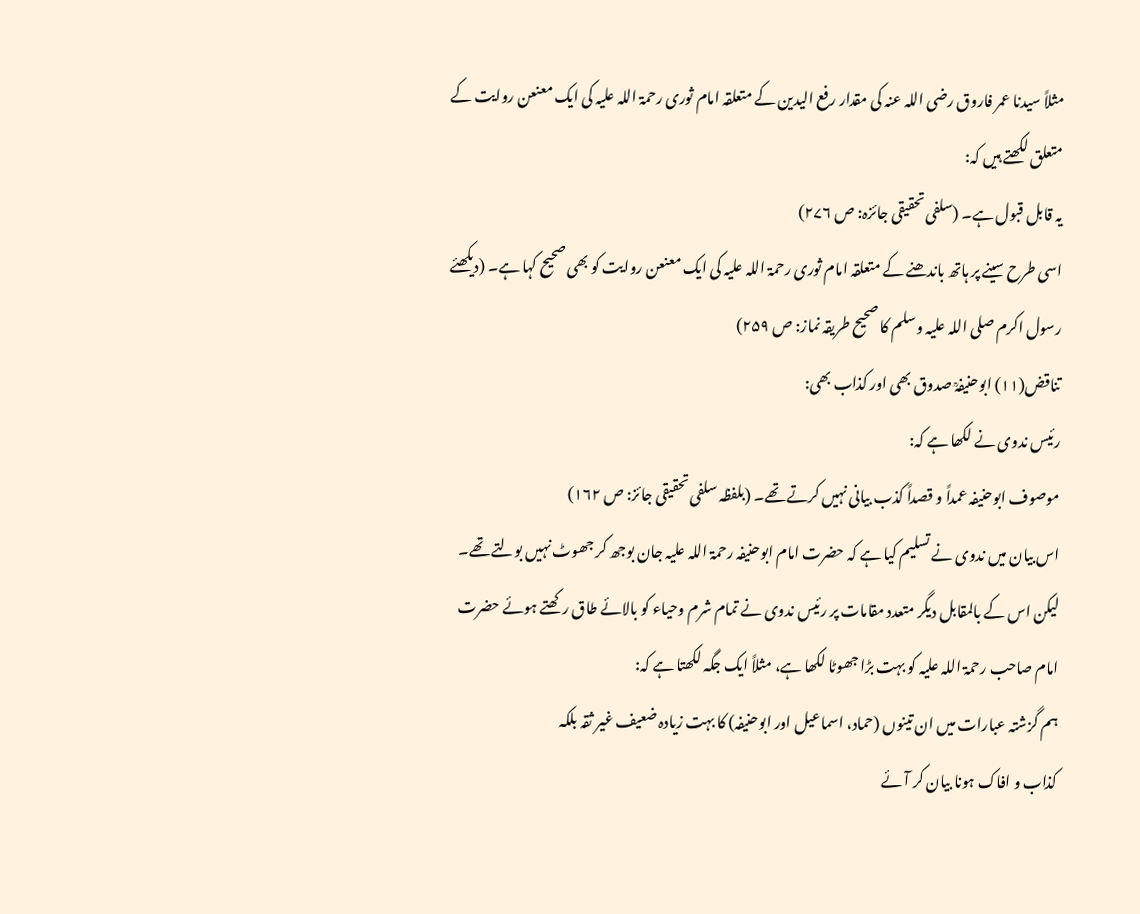مثلاً سیدنا عمر فاروق رضی اللہ عنہ کی مقدار رفع الیدین کے متعلقہ امام ثوری رحمۃ اللہ علیہ کی ایک معنعن روایت کے متعلق لکھتے ہیں کہ:
یہ قابل قبول ہے۔ (سلفی تحقیقی جائزہ: ص ۲۷۶)
اسی طرح سینے پر ہاتھ باندھنے کے متعلقہ امام ثوری رحمۃ اللہ علیہ کی ایک معنعن روایت کو بھی صحیح کہا ہے۔ (دیکھئے رسول اکرم صلی اللہ علیہ وسلم کا صحیح طریقہ نماز: ص ۲۵۹)
تناقض(۱۱) ابوحنیفہؒ صدوق بھی اور کذاب بھی:
رئیس ندوی نے لکھا ہے کہ:
موصوف ابوحنیفہ عمداً و قصداً کذب بیانی نہیں کرتے تھے۔ (بلفظہ سلفی تحقیقی جائز: ص ۱۶۲)
اس بیان میں ندوی نے تسلیم کیا ہے کہ حضرت امام ابوحنیفہ رحمۃ اللہ علیہ جان بوجھ کر جھوٹ نہیں بولتے تھے۔ لیکن اس کے بالمقابل دیگر متعدد مقامات پر رئیس ندوی نے تمام شرم وحیاء کو بالائے طاق رکھتے ہوئے حضرت امام صاحب رحمۃ اللہ علیہ کو بہت بڑا جھوٹا لکھا ہے، مثلاً ایک جگہ لکھتا ہے کہ:
ہم گزشتہ عبارات میں ان تینوں (حماد، اسماعیل اور ابوحنیفہ) کا بہت زیادہ ضعیف غیر ثقہ بلکہ
کذاب و افاک ہونا بیان کر آئے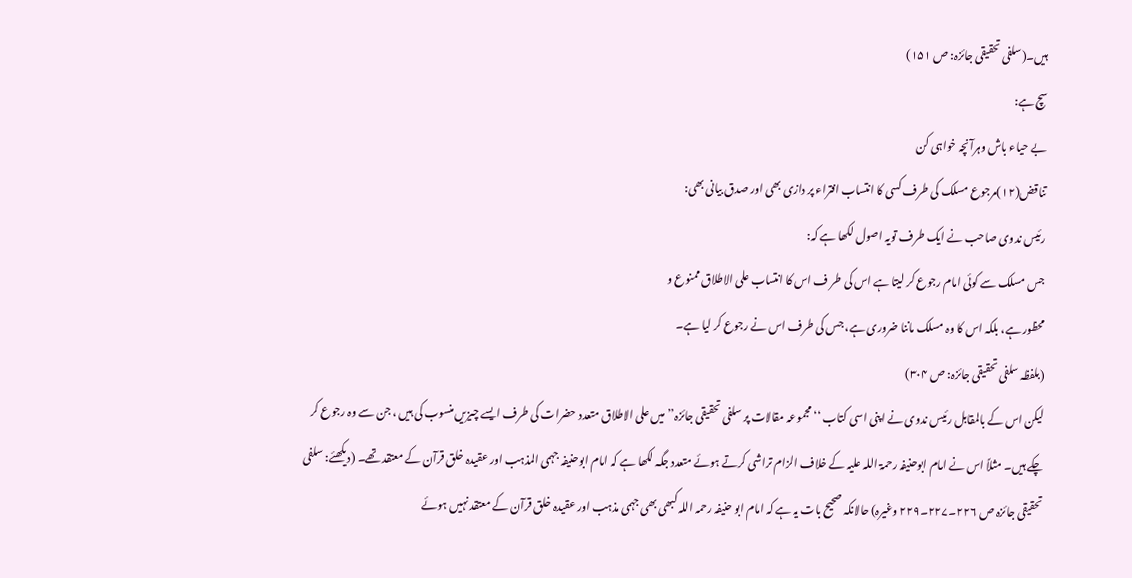ہیں۔(سلفی تحقیقی جائزہ: ص ۱۵۱)
سچ ہے:
بے حیاء باش وہرآنچہ خواہی کن
تناقض(۱۲)مرجوع مسلک کی طرف کسی کا انتساب افتراء پر دازی بھی اور صدق بیانی بھی:
رئیس ندوی صاحب نے ایک طرف تویہ اصول لکھا ہے کہ:
جس مسلک سے کوئی امام رجوع کر لیتا ہے اس کی طر ف اس کا انتساب علی الاطلاق ممنوع و
محظور ہے، بلکہ اس کا وہ مسلک ماننا ضروری ہے، جس کی طرف اس نے رجوع کر لیا ہے۔
(بلفظہ سلفی تحقیقی جائزہ: ص ۳۰۴)
لیکن اس کے بالمقابل رئیس ندوی نے اپنی اسی کتاب ‘‘مجموعہ مقالات پر سلفی تحقیقی جائزہ’’ میں علی الاطلاق متعدد حضرات کی طرف ایسے چیزیں منسوب کی ہیں ، جن سے وہ رجوع کر چکے ہیں۔ مثلاً اس نے امام ابوحنیفہ رحمۃ اللہ علیہ کے خلاف الزام تراشی کرتے ہوئے متعدد جگہ لکھا ہے کہ امام ابوحنیفہ جہمی المذہب اور عقیدہ خلق قرآن کے معتقد تھے۔ (دیکھئے: سلفی تحقیقی جائزہ ص ۲۲۶۔۲۲۷۔۲۲۹ وغیرہ) حالانکہ صحیح بات یہ ہے کہ امام ابو حنیفہ رحمہ اللہ کبھی بھی جہمی مذہب اور عقیدہ خلق قرآن کے معتقد نہیں ہوئے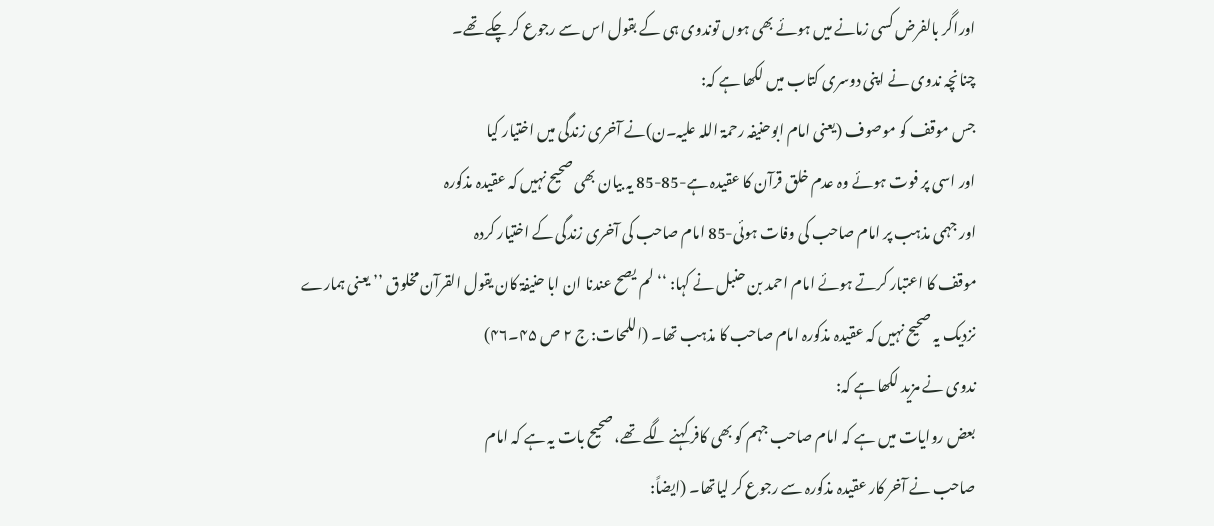اوراگر بالفرض کسی زمانے میں ہوئے بھی ہوں توندوی ہی کے بقول اس سے رجوع کر چکے تھے۔
چنانچہ ندوی نے اپنی دوسری کتاب میں لکھا ہے کہ:
جس موقف کو موصوف (یعنی امام ابوحنیفہ رحمۃ اللہ علیہ۔ن)نے آخری زندگی میں اختیار کیا
اور اسی پر فوت ہوئے وہ عدم خلق قرآن کا عقیدہ ہے-85-85 یہ بیان بھی صحیح نہیں کہ عقیدہ مذکورہ
اور جہمی مذہب پر امام صاحب کی وفات ہوئی-85 امام صاحب کی آخری زندگی کے اختیار کردہ
موقف کا اعتبار کرتے ہوئے امام احمد بن حنبل نے کہا: ‘‘ لم یصح عندنا ان ابا حنیفۃ کان یقول القرآن مخلوق ’’ یعنی ہمارے نزدیک یہ صحیح نہیں کہ عقیدہ مذکورہ امام صاحب کا مذہب تھا۔ (اللمحات: ج ۲ ص ۴۵۔۴۶)
ندوی نے مزید لکھا ہے کہ:
بعض روایات میں ہے کہ امام صاحب جہم کو بھی کافر کہنے لگے تھے، صحیح بات یہ ہے کہ امام
صاحب نے آخر کار عقیدہ مذکورہ سے رجوع کر لیاتھا۔ (ایضاً: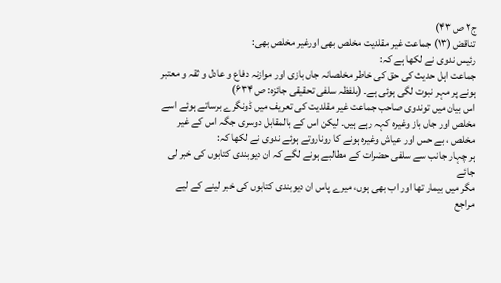ج۲ ص ۴۳)
تناقض (۱۳) جماعت غیر مقلدیت مخلص بھی اورغیر مخلص بھی:
رئیس ندوی نے لکھا ہے کہ:
جماعت اہل حدیث کی حق کی خاطر مخلصانہ جاں بازی اور موازنہ دفاع و عادل و ثقہ و معتبر
ہونے پر مہر نبوت لگی ہوئی ہے۔ (بلفظہ سلفی تحقیقی جائزہ: ص ۶۳۴)
اس بیان میں توندوی صاحب جماعت غیر مقلدیت کی تعریف میں ڈونگرے برساتے ہوئے اسے مخلص اور جاں باز وغیرہ کہہ رہے ہیں۔ لیکن اس کے بالمقابل دوسری جگہ اس کے غیر مخلص ، بے حس اور عیاش وغیرہ ہونے کا روناروتے ہوئے ندوی نے لکھا کہ:
ہر چہار جانب سے سلفی حضرات کے مطالبے ہونے لگے کہ ان دیوبندی کتابوں کی خبر لی جائے
مگر میں بیمار تھا اور اب بھی ہوں، میرے پاس ان دیوبندی کتابوں کی خبر لینے کے لیے مراجع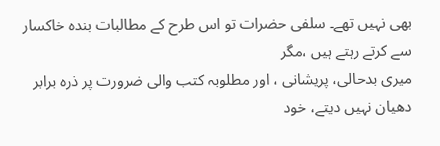بھی نہیں تھے۔ سلفی حضرات تو اس طرح کے مطالبات بندہ خاکسار سے کرتے رہتے ہیں ،مگر
میری بدحالی، پریشانی ، اور مطلوبہ کتب والی ضرورت پر ذرہ برابر دھیان نہیں دیتے، خود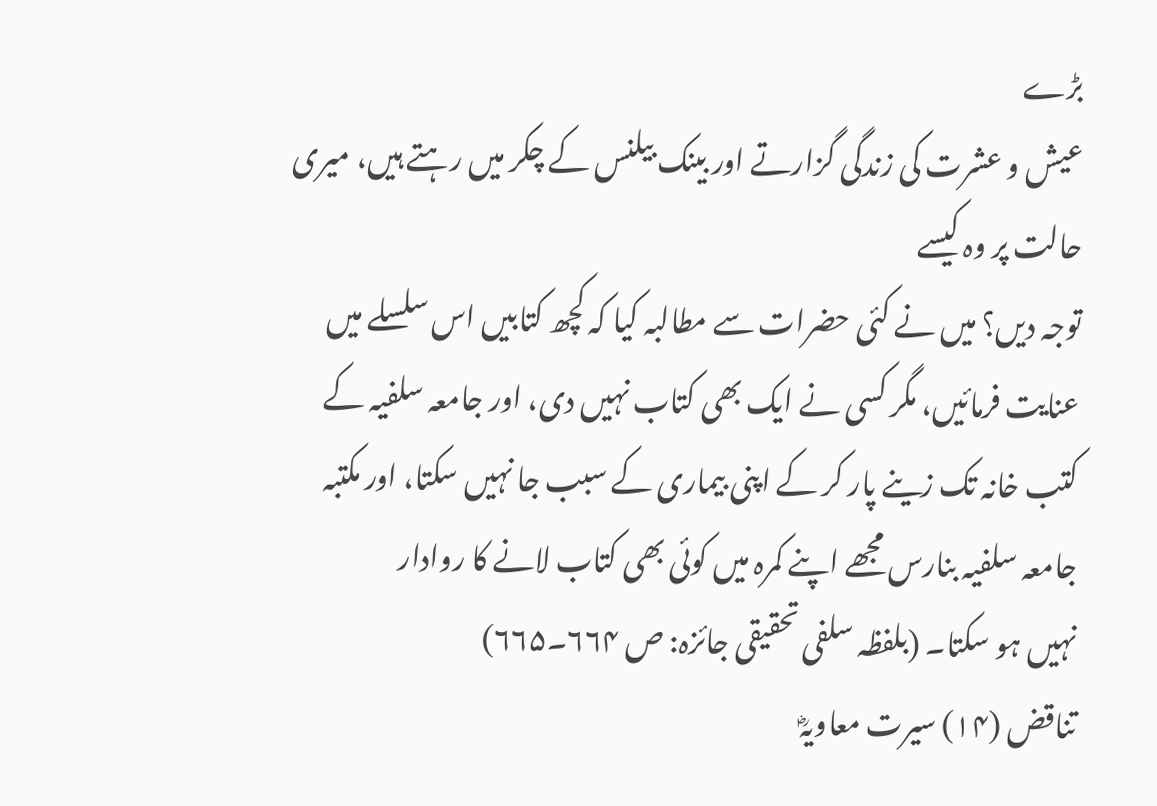بڑے
عیش و عشرت کی زندگی گزارتے اور بینک بیلنس کے چکر میں رہتے ہیں، میری حالت پر وہ کیسے
توجہ دیں؟ میں نے کئی حضرات سے مطالبہ کیا کہ کچھ کتابیں اس سلسلے میں عنایت فرمائیں، مگر کسی نے ایک بھی کتاب نہیں دی، اور جامعہ سلفیہ کے کتب خانہ تک زینے پار کر کے اپنی بیماری کے سبب جا نہیں سکتا، اور مکتبہ جامعہ سلفیہ بنارس مجھے اپنے کمرہ میں کوئی بھی کتاب لانے کا روادار
نہیں ہو سکتا۔ (بلفظہ سلفی تحقیقی جائزہ: ص ۶۶۴۔۶۶۵)
تناقض (۱۴) سیرت معاویہؓ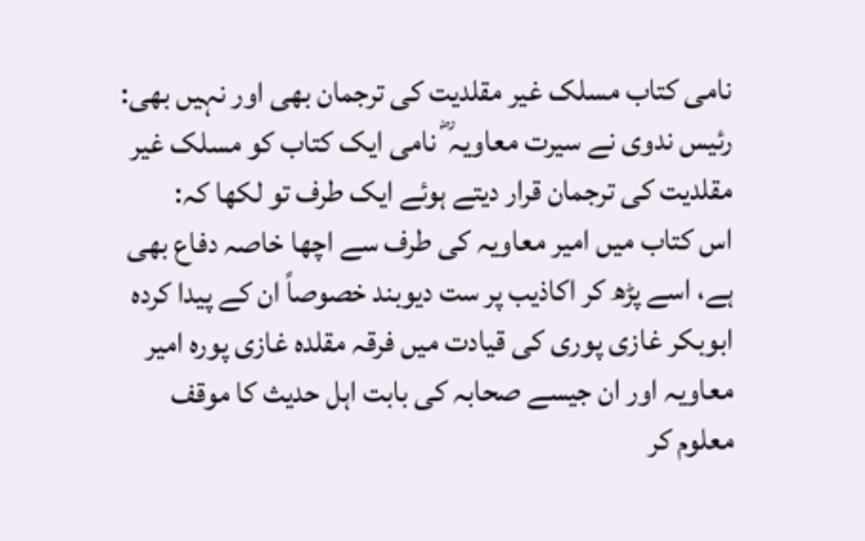نامی کتاب مسلک غیر مقلدیت کی ترجمان بھی اور نہیں بھی:
رئیس ندوی نے سیرت معاویہ ؓ نامی ایک کتاب کو مسلک غیر مقلدیت کی ترجمان قرار دیتے ہوئے ایک طرف تو لکھا کہ:
اس کتاب میں امیر معاویہ کی طرف سے اچھا خاصہ دفاع بھی ہے، اسے پڑھ کر اکاذیب پر ست دیوبند خصوصاً ان کے پیدا کردہ ابوبکر غازی پوری کی قیادت میں فرقہ مقلدہ غازی پورہ امیر معاویہ اور ان جیسے صحابہ کی بابت اہل حدیث کا موقف معلوم کر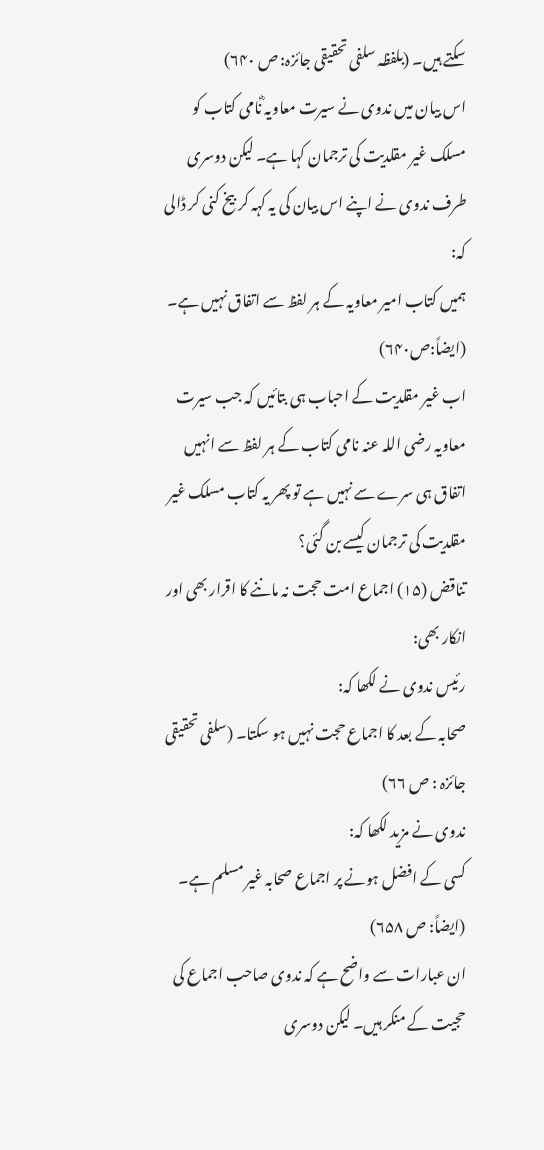سکتے ہیں۔ (بلفظہ سلفی تحقیقی جائزہ: ص ۶۴۰)
اس بیان میں ندوی نے سیرت معاویہ ؓنامی کتاب کو مسلک غیر مقلدیت کی ترجمان کہا ہے۔ لیکن دوسری طرف ندوی نے اپنے اس بیان کی یہ کہہ کر بیخ کنی کر ڈالی کہ:
ہمیں کتاب امیر معاویہ کے ہر لفظ سے اتفاق نہیں ہے۔ (ایضاً:ص۶۴۰)
اب غیر مقلدیت کے احباب ہی بتائیں کہ جب سیرت معاویہ رضی اللہ عنہ نامی کتاب کے ہر لفظ سے انہیں اتفاق ہی سرے سے نہیں ہے تو پھر یہ کتاب مسلک غیر مقلدیت کی ترجمان کیسے بن گئی؟
تناقض (۱۵) اجماع امت حجت نہ ماننے کا اقرار بھی اور انکار بھی:
رئیس ندوی نے لکھا کہ:
صحابہ کے بعد کا اجماع حجت نہیں ہو سکتا۔ (سلفی تحقیقی جائزہ : ص ۶۶)
ندوی نے مزید لکھا کہ:
کسی کے افضل ہونے پر اجماع صحابہ غیر مسلم ہے۔ (ایضاً: ص ۶۵۸)
ان عبارات سے واضح ہے کہ ندوی صاحب اجماع کی حجیت کے منکر ہیں۔ لیکن دوسری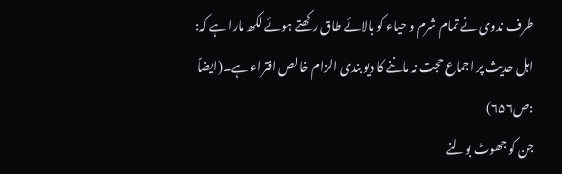طرف ندوی نے تمام شرم و حیاء کو بالائے طاق رکھتے ہوئے لکھ مارا ہے کہ:
اہل حدیث پر اجماع حجت نہ ماننے کا دیو بندی الزام خالص افتراء ہے۔(ایضاً :ص۶۵۶)
جن کو جھوٹ بولنے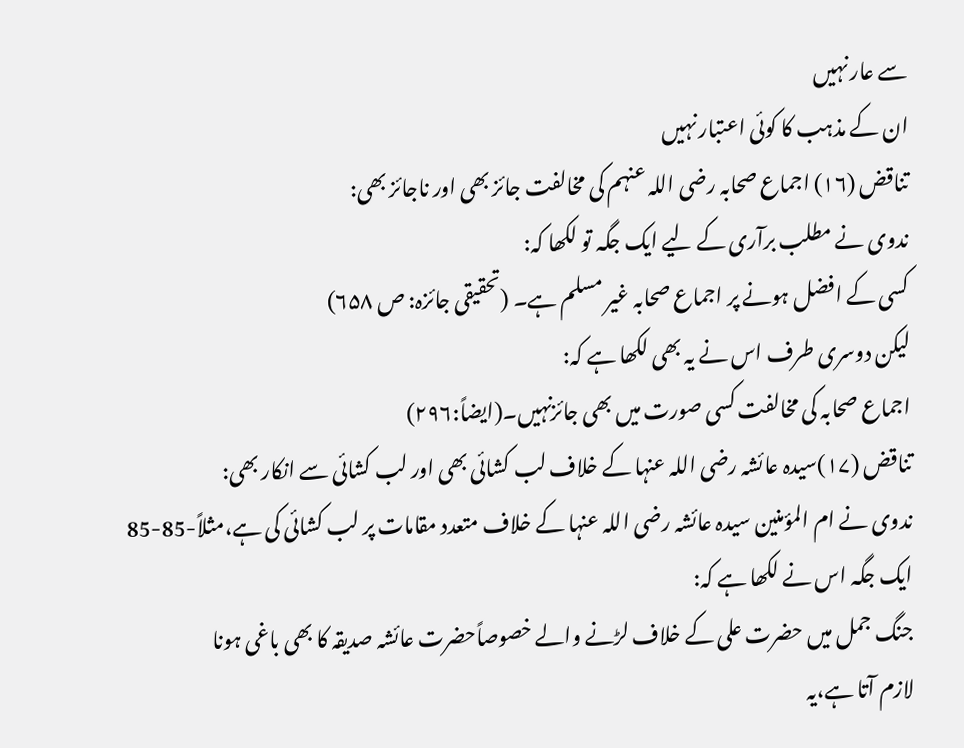سے عار نہیں
ان کے مذہب کا کوئی اعتبار نہیں
تناقض (۱۶) اجماع صحابہ رضی اللہ عنہم کی مخالفت جائز بھی اور ناجائز بھی:
ندوی نے مطلب برآری کے لیے ایک جگہ تو لکھا کہ:
کسی کے افضل ہونے پر اجماع صحابہ غیر مسلم ہے۔ (تحقیقی جائزہ: ص ۶۵۸)
لیکن دوسری طرف اس نے یہ بھی لکھا ہے کہ:
اجماع صحابہ کی مخالفت کسی صورت میں بھی جائزنہیں۔(ایضاً:۲۹۶)
تناقض (۱۷)سیدہ عائشہ رضی اللہ عنہا کے خلاف لب کشائی بھی اور لب کشائی سے انکار بھی:
ندوی نے ام المؤمنین سیدہ عائشہ رضی اللہ عنہا کے خلاف متعدد مقامات پر لب کشائی کی ہے،مثلاً-85-85
ایک جگہ اس نے لکھا ہے کہ:
جنگ جمل میں حضرت علی کے خلاف لڑنے والے خصوصاًحضرت عائشہ صدیقہ کا بھی باغی ہونا
لازم آتا ہے،یہ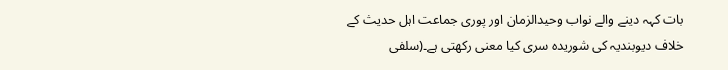بات کہہ دینے والے نواب وحیدالزمان اور پوری جماعت اہل حدیث کے
خلاف دیوبندیہ کی شوریدہ سری کیا معنی رکھتی ہے۔(سلفی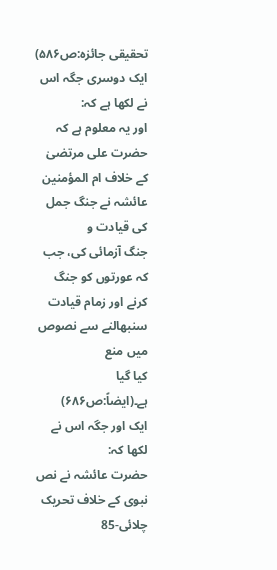تحقیقی جائزہ:ص۵۸۶)
ایک دوسری جگہ اس نے لکھا ہے کہ:
اور یہ معلوم ہے کہ حضرت علی مرتضیٰ کے خلاف ام المؤمنین عائشہ نے جنگ جمل کی قیادت و
جنگ آزمائی کی، جب کہ عورتوں کو جنگ کرنے اور زمام قیادت سنبھالنے سے نصوص میں منع
کیا گیا ہے۔(ایضاً:ص۶۸۶)
ایک اور جگہ اس نے لکھا کہ:
حضرت عائشہ نے نص نبوی کے خلاف تحریک چلائی-85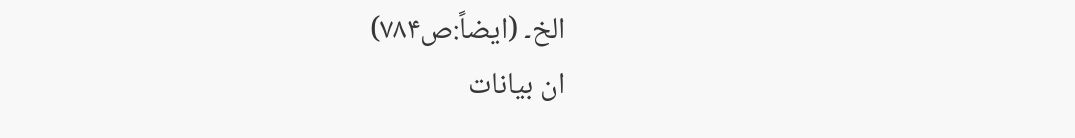الخ۔ (ایضاً:ص۷۸۴)
ان بیانات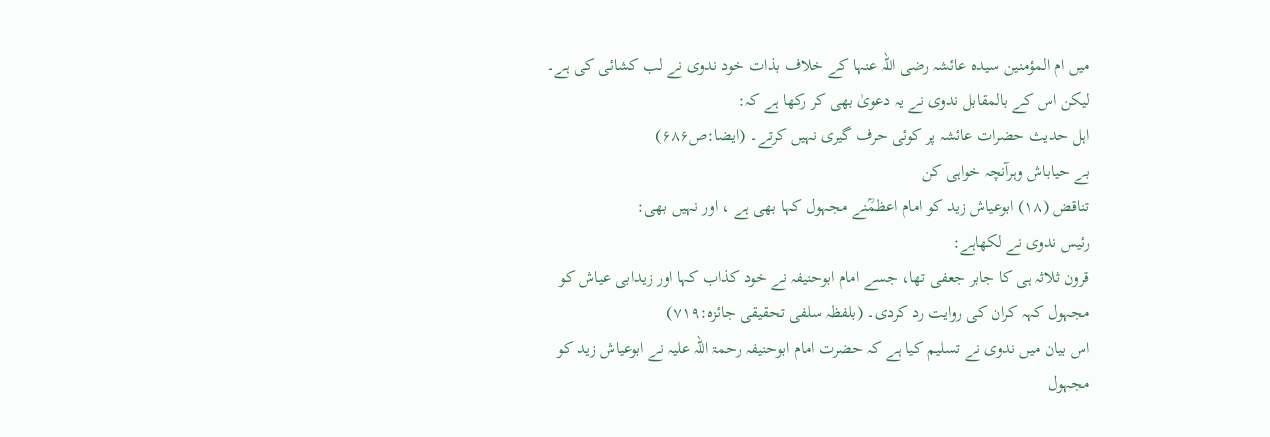میں ام المؤمنین سیدہ عائشہ رضی اللہ عنہا کے خلاف بذات خود ندوی نے لب کشائی کی ہے۔ لیکن اس کے بالمقابل ندوی نے یہ دعویٰ بھی کر رکھا ہے کہ:
اہل حدیث حضرات عائشہ پر کوئی حرف گیری نہیں کرتے۔ (ایضا:ص۶۸۶)
بے حیاباش وہرآنچہ خواہی کن
تناقض (۱۸) ابوعیاش زید کو امام اعظمؒنے مجہول کہا بھی ہے ، اور نہیں بھی:
رئیس ندوی نے لکھاہے:
قرون ثلاثہ ہی کا جابر جعفی تھا، جسے امام ابوحنیفہ نے خود کذاب کہا اور زیدابی عیاش کو مجہول کہہ کران کی روایت رد کردی۔ (بلفظہ سلفی تحقیقی جائزہ:۷۱۹)
اس بیان میں ندوی نے تسلیم کیا ہے کہ حضرت امام ابوحنیفہ رحمۃ اللہ علیہ نے ابوعیاش زید کو مجہول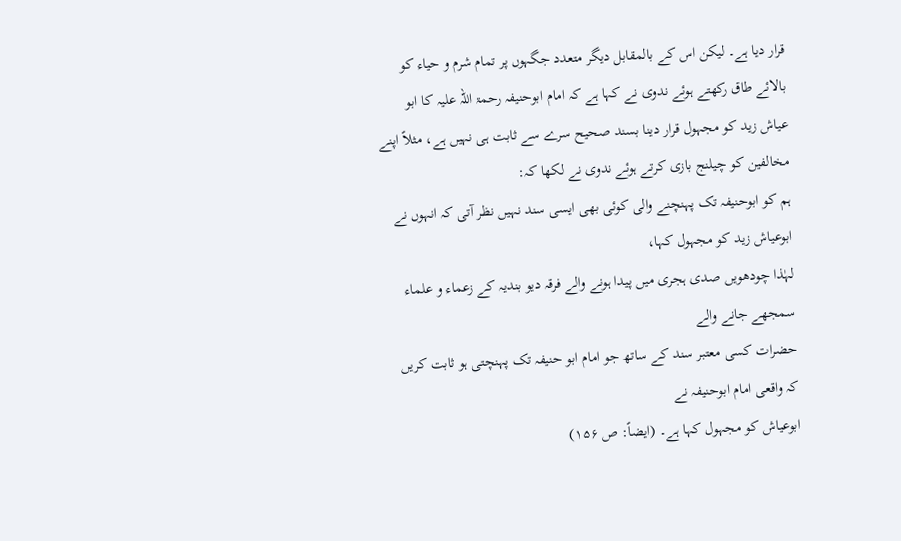قرار دیا ہے۔ لیکن اس کے بالمقابل دیگر متعدد جگہوں پر تمام شرم و حیاء کو بالائے طاق رکھتے ہوئے ندوی نے کہا ہے کہ امام ابوحنیفہ رحمۃ اللہ علیہ کا ابو عیاش زید کو مجہول قرار دینا بسند صحیح سرے سے ثابت ہی نہیں ہے، مثلاً اپنے مخالفین کو چیلنج بازی کرتے ہوئے ندوی نے لکھا کہ:
ہم کو ابوحنیفہ تک پہنچنے والی کوئی بھی ایسی سند نہیں نظر آتی کہ انہوں نے ابوعیاش زید کو مجہول کہا،
لہٰذا چودھویں صدی ہجری میں پیدا ہونے والے فرقہ دیو بندیہ کے زعماء و علماء سمجھے جانے والے
حضرات کسی معتبر سند کے ساتھ جو امام ابو حنیفہ تک پہنچتی ہو ثابت کریں کہ واقعی امام ابوحنیفہ نے
ابوعیاش کو مجہول کہا ہے۔ (ایضاً: ص ۱۵۶)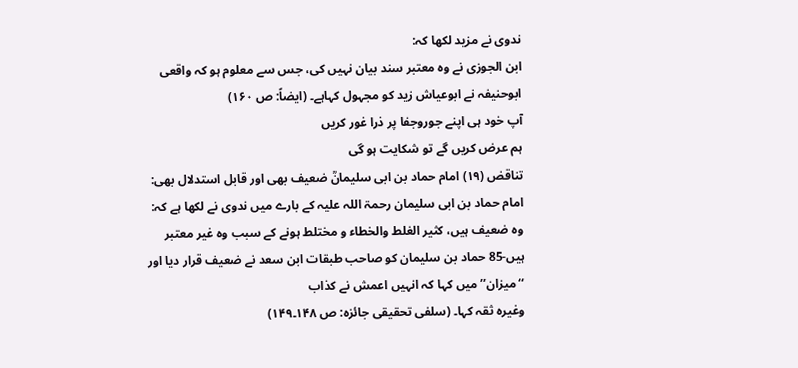ندوی نے مزید لکھا کہ:
ابن الجوزی نے وہ معتبر سند بیان نہیں کی، جس سے معلوم ہو کہ واقعی ابوحنیفہ نے ابوعیاش زید کو مجہول کہاہے۔ (ایضاً: ص ۱۶۰)
آپ خود ہی اپنے جوروجفا پر ذرا غور کریں
ہم عرض کریں گے تو شکایت ہو گی
تناقض (۱۹) امام حماد بن ابی سلیمانؒ ضعیف بھی اور قابل استدلال بھی:
امام حماد بن ابی سلیمان رحمۃ اللہ علیہ کے بارے میں ندوی نے لکھا ہے کہ:
وہ ضعیف ہیں، کثیر الغلط والخطاء و مختلط ہونے کے سبب وہ غیر معتبر ہیں-85 حماد بن سلیمان کو صاحب طبقات ابن سعد نے ضعیف قرار دیا اور ‘‘میزان’’ میں کہا کہ انہیں اعمش نے کذاب
وغیرہ ثقہ کہا۔ (سلفی تحقیقی جائزہ: ص ۱۴۸۔۱۴۹)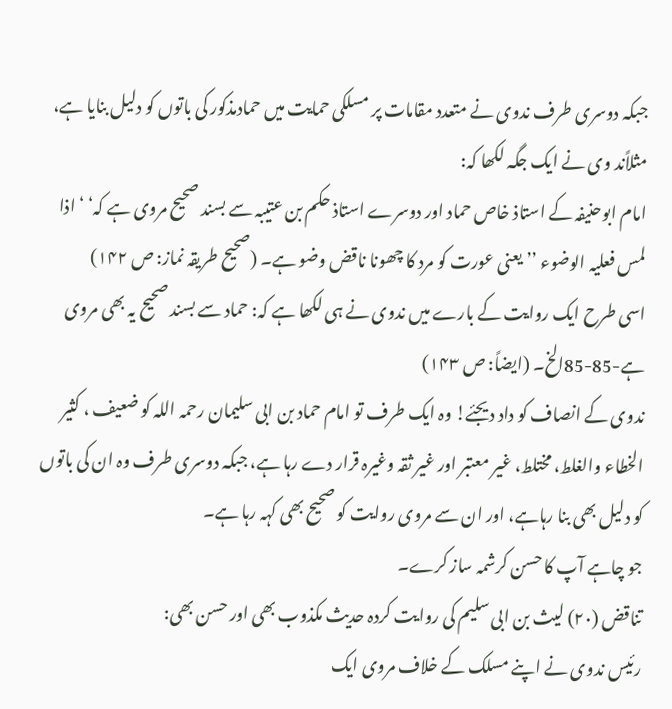جبکہ دوسری طرف ندوی نے متعدد مقامات پر مسلکی حمایت میں حمادمذکور کی باتوں کو دلیل بنایا ہے، مثلاًند وی نے ایک جگہ لکھا کہ:
امام ابوحنیفہ کے استاذ خاص حماد اور دوسرے استاذ حکم بن عتیبہ سے بسند صحیح مروی ہے کہ‘ ‘ اذا لمس فعلیہ الوضوء ’’ یعنی عورت کو مرد کا چھونا ناقض وضو ہے۔ (صحیح طریقہ نماز: ص ۱۴۲)
اسی طرح ایک روایت کے بارے میں ندوی نے ہی لکھا ہے کہ: حماد سے بسند صحیح یہ بھی مروی ہے-85-85الخ۔ (ایضاً: ص ۱۴۳)
ندوی کے انصاف کو داد دیجئے! وہ ایک طرف تو امام حماد بن ابی سلیمان رحمہ اللہ کو ضعیف ، کثیر الخطاء والغلط، مختلط، غیر معتبر اور غیر ثقہ وغیرہ قرار دے رہا ہے، جبکہ دوسری طرف وہ ان کی باتوں کو دلیل بھی بنا رہاہے، اور ان سے مروی روایت کو صحیح بھی کہہ رہا ہے۔
جو چاہے آپ کا حسن کرشمہ ساز کرے۔
تناقض (۲۰) لیث بن ابی سلیم کی روایت کردہ حدیث مکذوب بھی اور حسن بھی:
رئیس ندوی نے اپنے مسلک کے خلاف مروی ایک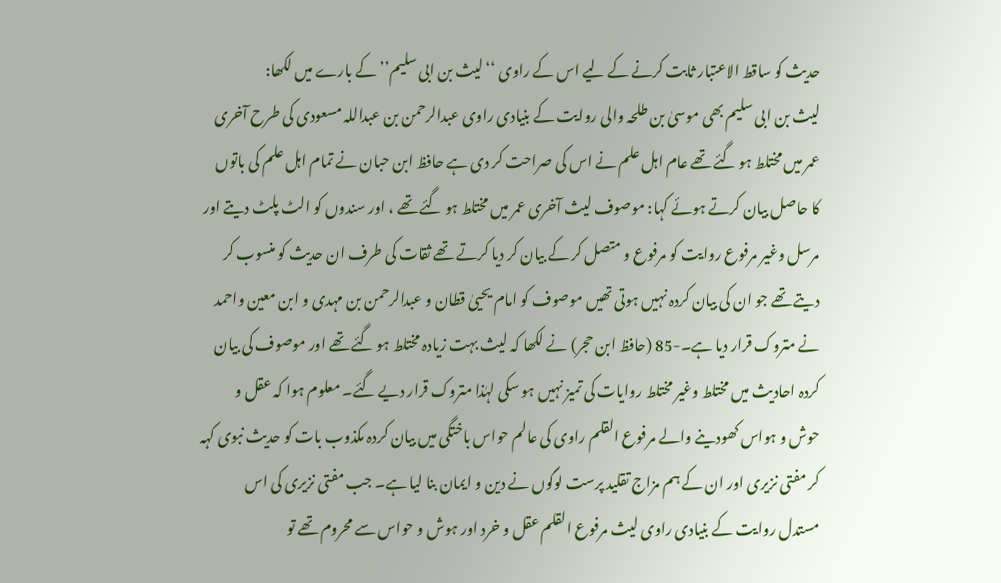حدیث کو ساقط الاعتبار ثابت کرنے کے لیے اس کے راوی ‘‘لیث بن ابی سلیم’’ کے بارے میں لکھا:
لیث بن ابی سلیم بھی موسیٰ بن طلحہ والی روایت کے بنیادی راوی عبدالرحمن بن عبداللہ مسعودی کی طرح آخری عمر میں مختلط ہو گئے تھے عام اہل علم نے اس کی صراحت کر دی ہے حافظ ابن حبان نے تمام اہل علم کی باتوں کا حاصل بیان کرتے ہوئے کہا: موصوف لیث آخری عمر میں مختلط ہو گئے تھے ، اور سندوں کو الٹ پلٹ دیتے اور مرسل وغیر مرفوع روایت کو مرفوع و متصل کر کے بیان کر دیا کرتے تھے ثقات کی طرف ان حدیث کو منسوب کر دیتے تھے جو ان کی بیان کردہ نہیں ہوتی تھیں موصوف کو امام یحییٰ قطان و عبدالرحمن بن مہدی و ابن معین واحمد نے متروک قرار دیا ہے۔-85 (حافظ ابن حجر) نے لکھا کہ لیث بہت زیادہ مختلط ہو گئے تھے اور موصوف کی بیان کردہ احادیث میں مختلط وغیر مختلط روایات کی تمیز نہیں ہو سکی لہٰذا متروک قرار دیے گئے۔ معلوم ہوا کہ عقل و حوش و ہواس کھودینے والے مرفوع القلم راوی کی عالم حواس باختگی میں بیان کردہ مکذوب بات کو حدیث نبوی کہہ کر مفتی نزیری اور ان کے ہم مزاج تقلید پرست لوگوں نے دین و ایمان بنا لیا ہے۔ جب مفتی نزیری کی اس مستدل روایت کے بنیادی راوی لیث مرفوع القلم عقل و خرد اور ہوش و حواس سے محروم تھے تو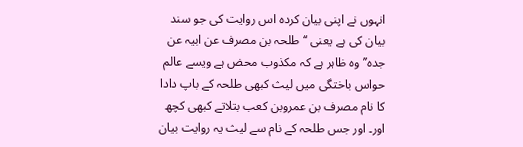انہوں نے اپنی بیان کردہ اس روایت کی جو سند بیان کی ہے یعنی ‘‘طلحہ بن مصرف عن ابیہ عن جدہ’’ وہ ظاہر ہے کہ مکذوب محض ہے ویسے عالم حواس باختگی میں لیث کبھی طلحہ کے باپ دادا کا نام مصرف بن عمروبن کعب بتلاتے کبھی کچھ اور۔ اور جس طلحہ کے نام سے لیث یہ روایت بیان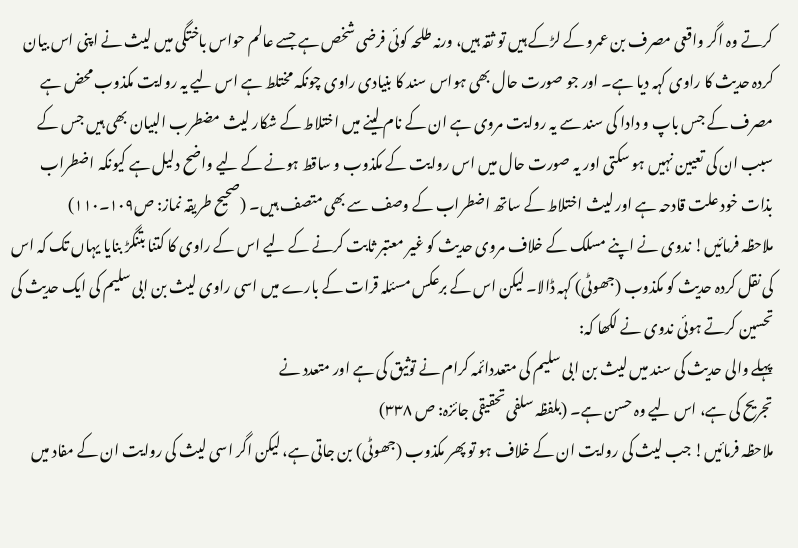کرتے وہ اگر واقعی مصرف بن عمرو کے لڑکے ہیں تو ثقہ ہیں، ورنہ طلحہ کوئی فرضی شخص ہے جسے عالم حواس باختگی میں لیث نے اپنی اس بیان کردہ حدیث کا راوی کہہ دیا ہے۔ اور جو صورت حال بھی ہواس سند کا بنیادی راوی چونکہ مختلط ہے اس لیے یہ روایت مکذوب محض ہے مصرف کے جس باپ و دادا کی سند سے یہ روایت مروی ہے ان کے نام لینے میں اختلاط کے شکار لیث مضطرب البیان بھی ہیں جس کے سبب ان کی تعیین نہیں ہو سکتی اور یہ صورت حال میں اس روایت کے مکذوب و ساقط ہونے کے لیے واضح دلیل ہے کیونکہ اضطراب بذات خود علت قادحہ ہے اور لیث اختلاط کے ساتھ اضطراب کے وصف سے بھی متصف ہیں۔ (صحیح طریقہ نماز: ص۱۰۹۔۱۱۰)
ملاحظہ فرمائیں! ندوی نے اپنے مسلک کے خلاف مروی حدیث کو غیر معتبر ثابت کرنے کے لیے اس کے راوی کا کتنا بتنگڑ بنایا یہاں تک کہ اس کی نقل کردہ حدیث کو مکذوب (جھوٹی) کہہ ڈالا۔ لیکن اس کے برعکس مسئلہ قرات کے بارے میں اسی راوی لیث بن ابی سلیم کی ایک حدیث کی تحسین کرتے ہوئی ندوی نے لکھا کہ:
پہلے والی حدیث کی سند میں لیث بن ابی سلیم کی متعددائمہ کرام نے توثیق کی ہے اور متعدد نے
تجریح کی ہے، اس لیے وہ حسن ہے۔ (بلفظہ سلفی تحقیقی جائزہ: ص ۳۳۸)
ملاحظہ فرمائیں! جب لیث کی روایت ان کے خلاف ہو تو پھر مکذوب (جھوٹی) بن جاتی ہے، لیکن اگر اسی لیث کی روایت ان کے مفاد میں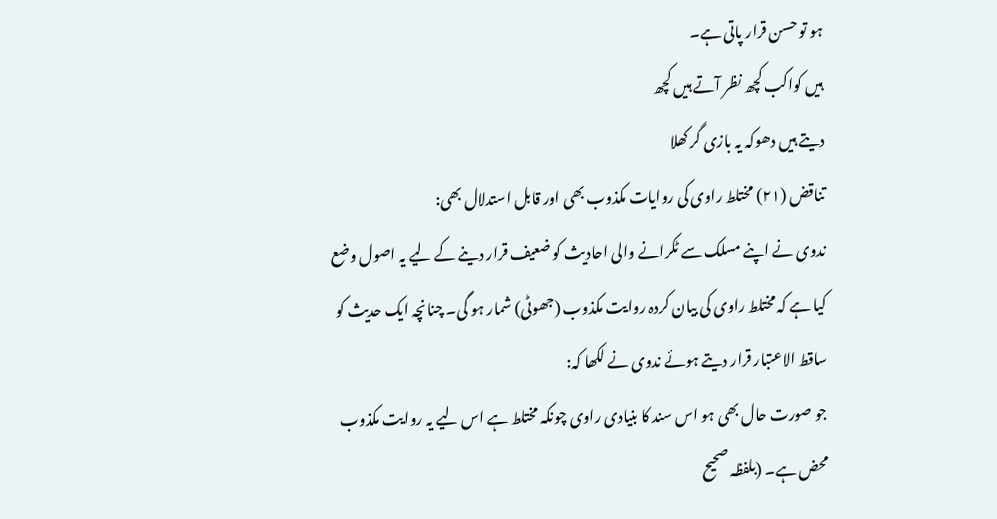ہو تو حسن قرار پاتی ہے۔
ہیں کواکب کچھ نظر آتے ہیں کچھ
دیتے ہیں دھوکہ یہ بازی گر کھلا
تناقض (۲۱) مختلط راوی کی روایات مکذوب بھی اور قابل استدلال بھی:
ندوی نے اپنے مسلک سے ٹکرانے والی احادیث کو ضعیف قرار دینے کے لیے یہ اصول وضع کیا ہے کہ مختلط راوی کی بیان کردہ روایت مکذوب (جھوٹی) شمار ہو گی۔ چنانچہ ایک حدیث کو ساقط الاعتبار قرار دیتے ہوئے ندوی نے لکھا کہ:
جو صورت حال بھی ہو اس سند کا بنیادی راوی چونکہ مختلط ہے اس لیے یہ روایت مکذوب محض ہے۔ (بلفظہ صحیح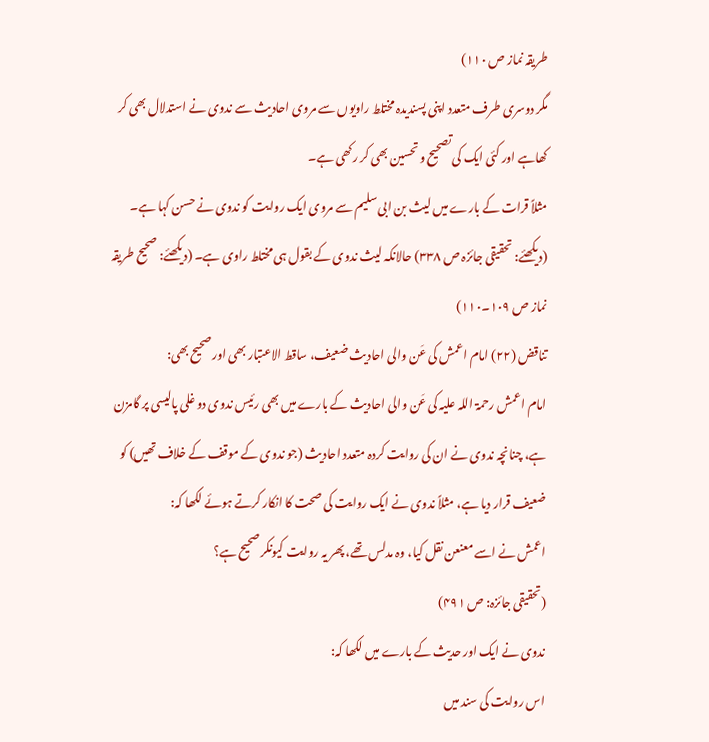طریقہ نماز ص ۱۱۰)
مگر دوسری طرف متعدد اپنی پسندیدہ مختلط راویوں سے مروی احادیث سے ندوی نے استدلال بھی کر کھاہے اور کئی ایک کی تصحیح و تحسین بھی کر رکھی ہے۔
مثلاً قرات کے بارے میں لیث بن ابی سلیم سے مروی ایک روایت کو ندوی نے حسن کہا ہے۔ (دیکھئے: تحقیقی جائزہ ص ۳۳۸) حالانکہ لیث ندوی کے بقول ہی مختلط راوی ہے۔ (دیکھئے: صحیح طریقہ نماز ص ۱۰۹۔۱۱۰)
تناقض (۲۲) امام اعمش کی عَن والی احادیث ضعیف، ساقط الاعتبار بھی اور صحیح بھی:
امام اعمش رحمۃ اللہ علیہ کی عَن والی احادیث کے بارے میں بھی رئیس ندوی دو غلی پالیسی پر گامزن ہے، چنانچہ ندوی نے ان کی روایت کردہ متعدد احادیث (جو ندوی کے موقف کے خلاف تھیں) کو ضعیف قرار دیا ہے، مثلاً ندوی نے ایک روایت کی صحت کا انکار کرتے ہوئے لکھا کہ:
اعمش نے اسے معنعن نقل کیا، وہ مدلس تھے، پھر یہ روایت کیونکر صحیح ہے؟
(تحقیقی جائزہ: ص ۴۹۱)
ندوی نے ایک اور حدیث کے بارے میں لکھا کہ:
اس روایت کی سند میں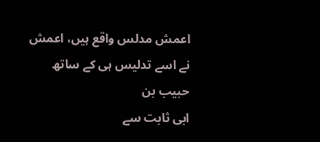اعمش مدلس واقع ہیں، اعمش نے اسے تدلیس ہی کے ساتھ حبیب بن
ابی ثابت سے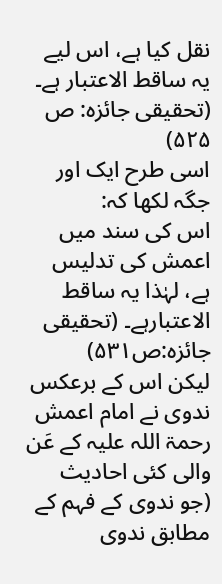نقل کیا ہے، اس لیے یہ ساقط الاعتبار ہے۔ (تحقیقی جائزہ: ص ۵۲۵)
اسی طرح ایک اور جگہ لکھا کہ:
اس کی سند میں اعمش کی تدلیس ہے، لہٰذا یہ ساقط الاعتبارہے۔ (تحقیقی جائزہ:ص۵۳۱)
لیکن اس کے برعکس ندوی نے امام اعمش رحمۃ اللہ علیہ کے عَن والی کئی احادیث (جو ندوی کے فہم کے مطابق ندوی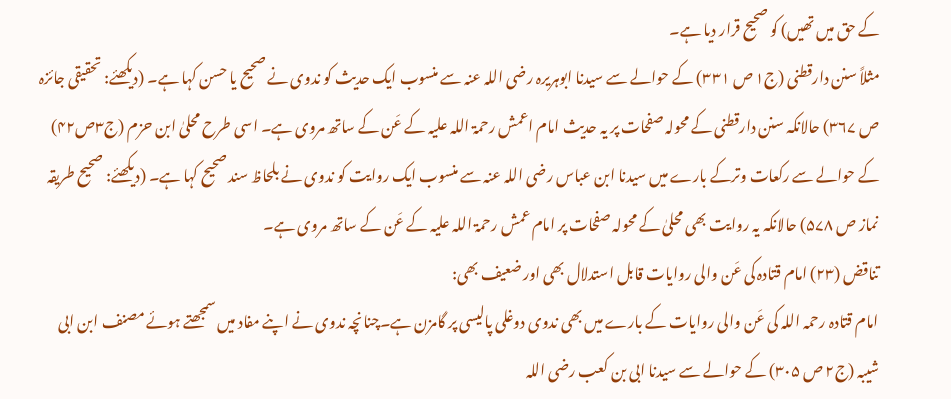کے حق میں تھیں) کو صحیح قرار دیا ہے۔
مثلاً سنن دارقطنی (ج۱ ص ۳۳۱) کے حوالے سے سیدنا ابوہریرہ رضی اللہ عنہ سے منسوب ایک حدیث کو ندوی نے صحیح یا حسن کہا ہے۔ (دیکھئے: تحقیقی جائزہ ص ۳۶۷) حالانکہ سنن دارقطنی کے محولہ صفحات پر یہ حدیث امام اعمش رحمۃ اللہ علیہ کے عَن کے ساتھ مروی ہے۔ اسی طرح محلیٰ ابن حزم (ج۳ص۴۲) کے حوالے سے رکعات وترکے بارے میں سیدنا ابن عباس رضی اللہ عنہ سے منسوب ایک روایت کو ندوی نے بلحاظ سند صحیح کہا ہے۔ (دیکھئے: صحیح طریقہ نماز ص ۵۷۸) حالانکہ یہ روایت بھی محلیٰ کے محولہ صفحات پر امام عمش رحمۃ اللہ علیہ کے عَن کے ساتھ مروی ہے۔
تناقض (۲۳) امام قتادہ کی عَن والی روایات قابل استدلال بھی اور ضعیف بھی:
امام قتادہ رحمہ اللہ کی عَن والی روایات کے بارے میں بھی ندوی دوغلی پالیسی پر گامزن ہے۔چنانچہ ندوی نے اپنے مفاد میں سمجھتے ہوئے مصنف ابن ابی شیبہ (ج۲ ص ۳۰۵) کے حوالے سے سیدنا ابی بن کعب رضی اللہ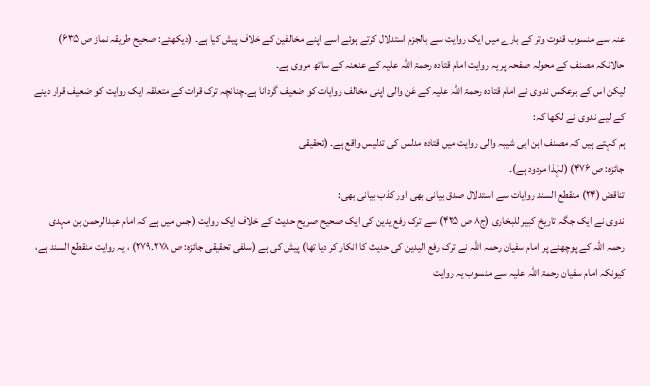عنہ سے منسوب قنوت وتر کے بارے میں ایک روایت سے بالجزم استدلال کرتے ہوئے اسے اپنے مخالفین کے خلاف پیش کیا ہے۔ (دیکھئے: صحیح طریقہ نماز ص ۶۳۵) حالانکہ مصنف کے محولہ صفحہ پر یہ روایت امام قتادہ رحمۃ اللہ علیہ کے عنعنہ کے ساتھ مروی ہے۔
لیکن اس کے برعکس ندوی نے امام قتادہ رحمۃ اللہ علیہ کے عَن والی اپنی مخالف روایات کو ضعیف گردانا ہے۔چنانچہ ترک قرات کے متعلقہ ایک روایت کو ضعیف قرار دینے کے لیے ندوی نے لکھا کہ:
ہم کہتے ہیں کہ مصنف ابن ابی شیبہ والی روایت میں قتادہ مدلس کی تدلیس واقع ہے۔ (تحقیقی
جائزہ: ص ۴۷۶) (لہٰذا مردود ہے)۔
تناقض (۲۴) منقطع السند روایات سے استدلال صدق بیانی بھی اور کذب بیانی بھی:
ندوی نے ایک جگہ تاریخ کبیر للبخاری (ج۸ ص ۴۲۵) سے ترک رفع یدین کی ایک صحیح صریح حدیث کے خلاف ایک روایت (جس میں ہے کہ امام عبدالرحمن بن مہدی رحمہ اللہ کے پوچھنے پر امام سفیان رحمہ اللہ نے ترک رفع الیدین کی حدیث کا انکار کر دیا تھا) پیش کی ہے (سلفی تحقیقی جائزہ: ص ۲۷۸۔۲۷۹) ، یہ روایت منقطع السند ہے، کیونکہ امام سفیان رحمۃ اللہ علیہ سے منسوب یہ روایت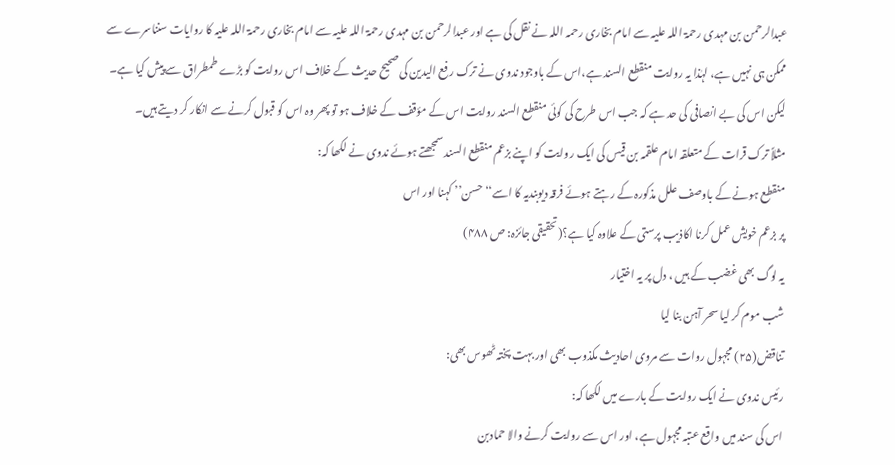عبدالرحمن بن مہدی رحمۃ اللہ علیہ سے امام بخاری رحمہ اللہ نے نقل کی ہے اور عبدالرحمن بن مہدی رحمۃ اللہ علیہ سے امام بخاری رحمۃ اللہ علیہ کا روایات سنناسرے سے ممکن ہی نہیں ہے، لہٰذا یہ روایت منقطع السند ہے،اس کے باوجود ندوی نے ترک رفع الیدین کی صحیح حدیث کے خلاف اس روایت کو بڑے طمطراق سے پیش کیا ہے۔
لیکن اس کی بے انصافی کی حد ہے کہ جب اس طرح کی کوئی منقطع السند روایت اس کے مؤقف کے خلاف ہو تو پھر وہ اس کو قبول کرنے سے انکار کر دیتے ہیں۔
مثلاً ترک قرات کے متعلقہ امام علقمہ بن قیس کی ایک روایت کو اپنے بزعم منقطع السند سمجھتے ہوئے ندوی نے لکھا کہ:
منقطع ہونے کے باوصف علل مذکورہ کے رہتے ہوئے فرقہ دیوبندیہ کا اسے‘‘حسن’’ کہنا اور اس
پر بزعم خویش عمل کرنا اکاذیب پرستی کے علاوہ کیا ہے؟(تحقیقی جائزہ: ص ۴۸۸)
یہ لوگ بھی غضب کے ہیں ، دل پر یہ اختیار
شب موم کر لیا سحر آہن بنا لیا
تناقض(۲۵) مجہول روات سے مروی احادیث مکذوب بھی اور بہت پختہ ٹھوس بھی:
رئیس ندوی نے ایک روایت کے بارے میں لکھا کہ:
اس کی سند میں واقع عتبہ مجہول ہے، اور اس سے روایت کرنے والا حمادبن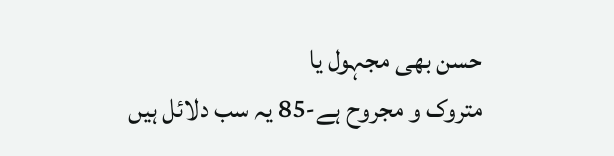حسن بھی مجہول یا
متروک و مجروح ہے-85 یہ سب دلائل ہیں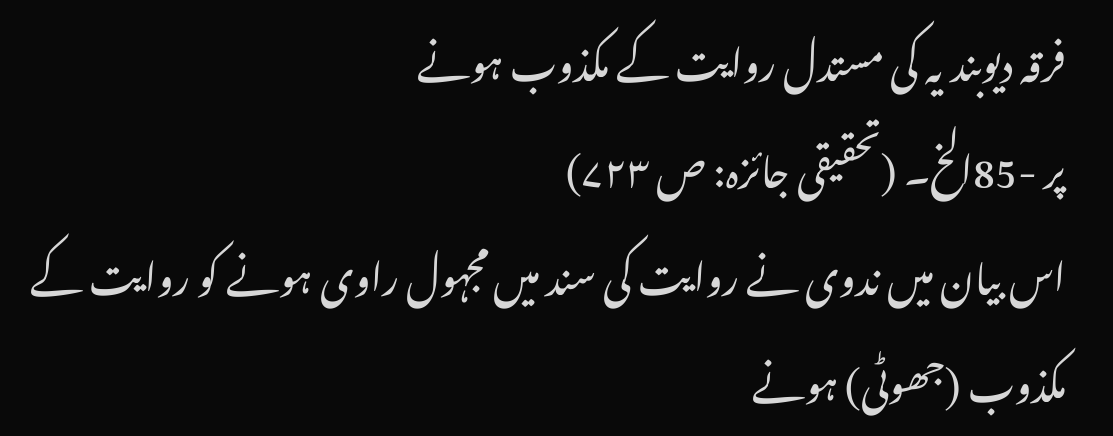فرقہ دیوبند یہ کی مستدل روایت کے مکذوب ہونے
پر -85الخ۔ (تحقیقی جائزہ: ص ۷۲۳)
اس بیان میں ندوی نے روایت کی سند میں مجہول راوی ہونے کو روایت کے مکذوب (جھوٹی) ہونے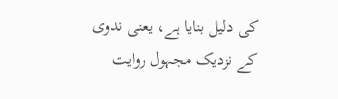کی دلیل بنایا ہے، یعنی ندوی کے نزدیک مجہول روایت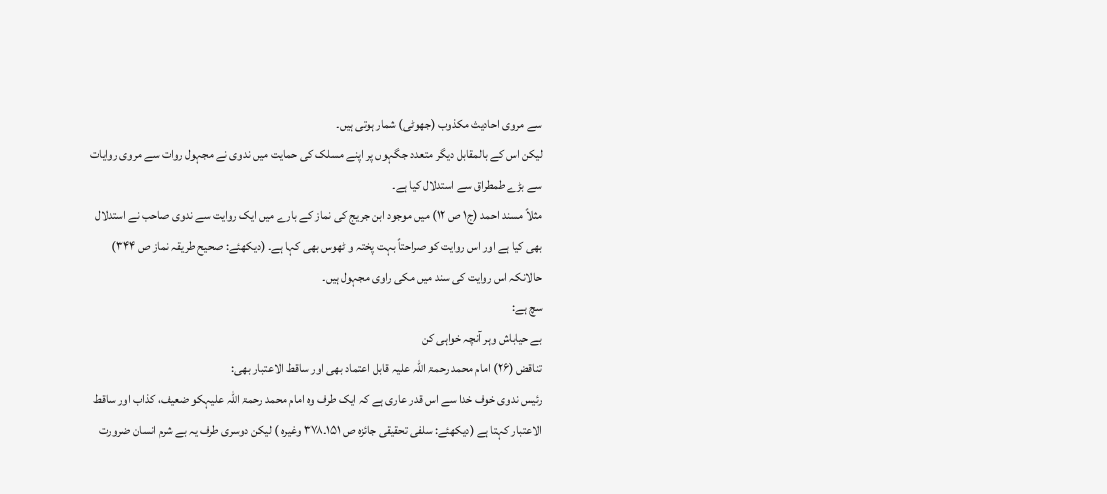سے مروی احادیث مکذوب (جھوٹی) شمار ہوتی ہیں۔
لیکن اس کے بالمقابل دیگر متعدد جگہوں پر اپنے مسلک کی حمایت میں ندوی نے مجہول روات سے مروی روایات سے بڑے طمطراق سے استدلال کیا ہے۔
مثلاً مسند احمد (ج۱ ص ۱۲) میں موجود ابن جریج کی نماز کے بارے میں ایک روایت سے ندوی صاحب نے استدلال بھی کیا ہے اور اس روایت کو صراحتاً بہت پختہ و ٹھوس بھی کہا ہے۔ (دیکھئے: صحیح طریقہ نماز ص ۳۴۴) حالانکہ اس روایت کی سند میں مکی راوی مجہول ہیں۔
سچ ہے:
بے حیاباش وہر آنچہ خواہی کن
تناقض (۲۶) امام محمد رحمۃ اللہ علیہ قابل اعتماد بھی اور ساقط الاعتبار بھی:
رئیس ندوی خوف خدا سے اس قدر عاری ہے کہ ایک طرف وہ امام محمد رحمۃ اللہ علیہکو ضعیف، کذاب اور ساقط الاعتبار کہتا ہے (دیکھئے: سلفی تحقیقی جائزہ ص ۱۵۱۔۳۷۸ وغیرہ ) لیکن دوسری طرف یہ بے شرم انسان ضرورت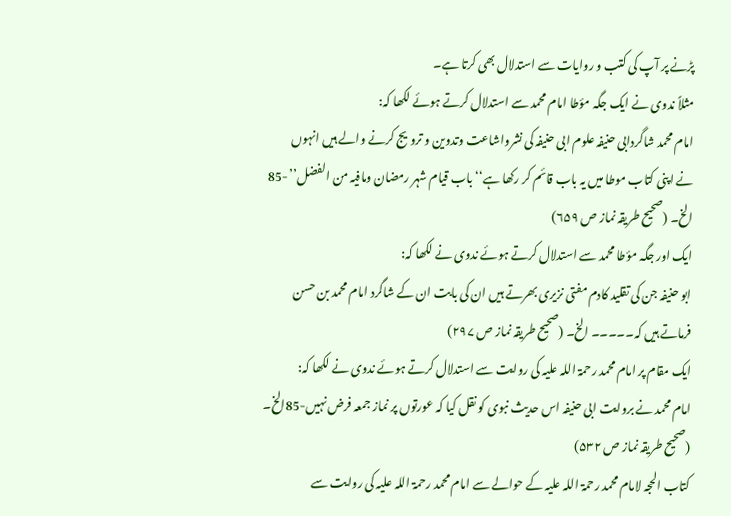پڑنے پر آپ کی کتب و روایات سے استدلال بھی کرتا ہے۔
مثلاً ندوی نے ایک جگہ مؤطا امام محمد سے استدلال کرتے ہوئے لکھا کہ:
امام محمد شاگردابی حنیفہ علوم ابی حنیفہ کی نشرواشاعت وتدوین و ترویج کرنے والے ہیں انہوں
نے اپنی کتاب موطا میں یہ باب قائم کر رکھا ہے‘‘ باب قیام شہر رمضان ومافیہ من الفضل’’-85
الخ۔ (صحیح طریقہ نماز ص ۶۵۹)
ایک اور جگہ مؤطا محمد سے استدلال کرتے ہوئے ندوی نے لکھا کہ:
ابو حنیفہ جن کی تقلید کادم مفتی نزیری بھرتے ہیں ان کی بابت ان کے شاگرد امام محمد بن حسن
فرماتے ہیں کہ۔۔۔۔۔ الخ۔ (صحیح طریقہ نماز ص ۲۹۷)
ایک مقام پر امام محمد رحمۃ اللہ علیہ کی روایت سے استدلال کرتے ہوئے ندوی نے لکھا کہ:
امام محمد نے بروایت ابی حنیفہ اس حدیث نبوی کو نقل کیا کہ عورتوں پر نماز جمعہ فرض نہیں-85الخ۔
(صحیح طریقہ نماز ص ۵۳۲)
کتاب الحجہ لامام محمد رحمۃ اللہ علیہ کے حوالے سے امام محمد رحمۃ اللہ علیہ کی روایت سے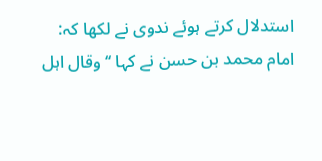استدلال کرتے ہوئے ندوی نے لکھا کہ:
امام محمد بن حسن نے کہا ‘‘وقال اہل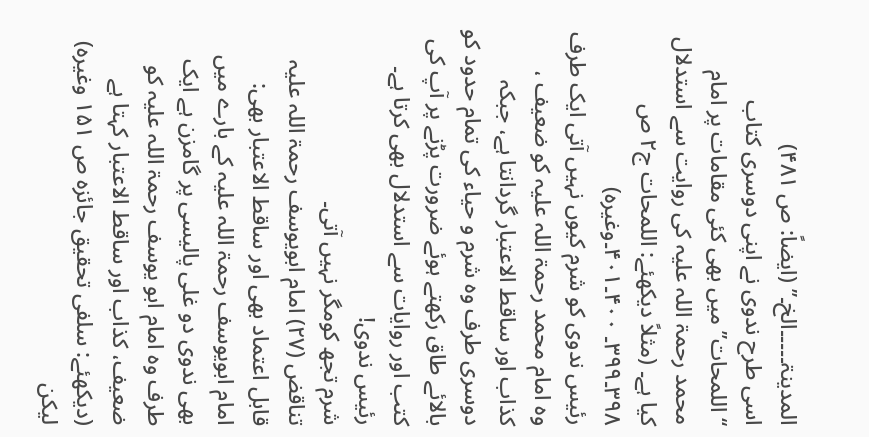المدینۃ۔۔۔۔۔الخ۔’’ (ایضاً: ص ۴۸۱)
اسی طرح ندوی نے اپنی دوسری کتاب ‘‘اللمحات’’ میں بھی کئی مقامات پر امام محمد رحمۃ اللہ علیہ کی روایت سے استدلال کیا ہے۔ (مثلاً دیکھئے: اللمحات ج۲ ص ۳۹۸۔۳۹۹۔ ۴۰۰۔۴۰۱۔وغیرہ)
رئیس ندوی کو شرم کیوں نہیں آتی ایک طرف وہ امام محمد رحمۃ اللہ علیہ کو ضعیف ، کذاب اور ساقط الاعتبار گردانتا ہے، جبکہ دوسری طرف وہ شرم و حیاء کی تمام حدود کو بالائے طاق رکھتے ہوئے ضرورت پڑنے پر آپ کی کتب اور روایات سے استدلال بھی کرتا ہے۔
رئیس ندوی!
شرم تجھ کومگر نہیں آتی۔
تناقض (۲۷) امام ابویوسف رحمۃ اللہ علیہ قابل اعتماد بھی اور ساقط الاعتبار بھی:
امام ابویوسف رحمۃ اللہ علیہ کے بارے میں بھی ندوی دو غلی پالیسی پر گامزن ہے ایک طرف وہ امام ابو یوسف رحمۃ اللہ علیہ کو ضعیف، کذاب اور ساقط الاعتبار کہتا ہے (دیکھئے: سلفی تحقیق جائزہ ص ۱۵۱ وغیرہ) لیکن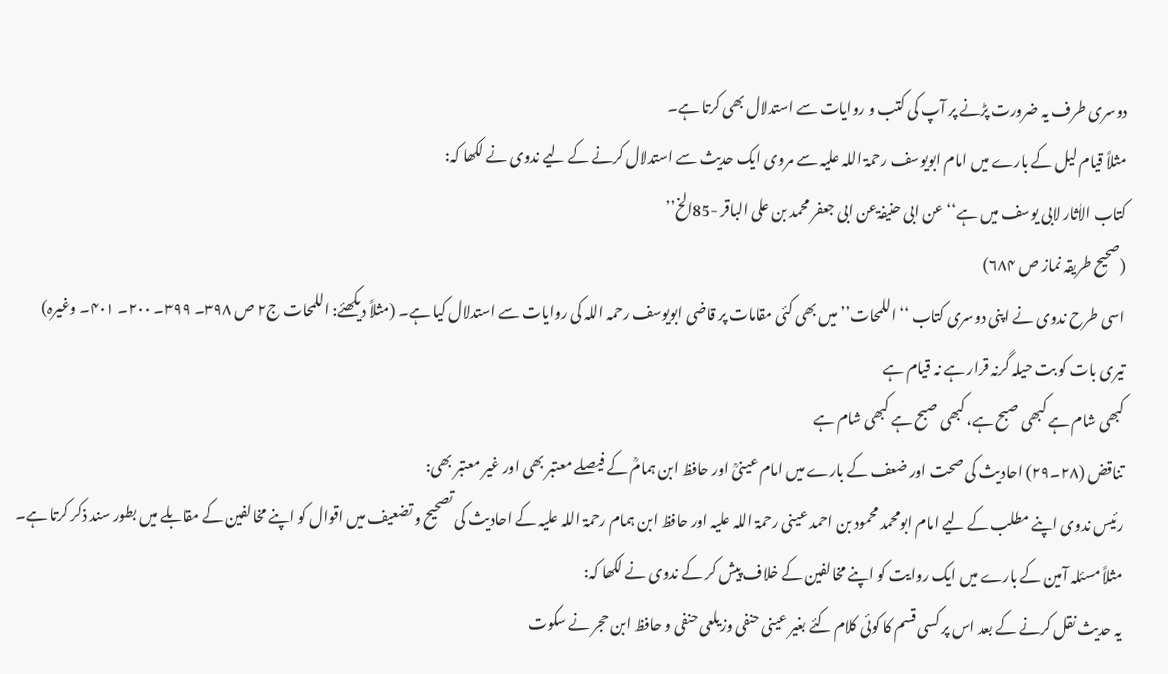دوسری طرف یہ ضرورت پڑنے پر آپ کی کتب و روایات سے استدلال بھی کرتا ہے۔
مثلاً قیام لیل کے بارے میں امام ابویوسف رحمۃ اللہ علیہ سے مروی ایک حدیث سے استدلال کرنے کے لیے ندوی نے لکھا کہ:
کتاب الاٰثار لابی یوسف میں ہے‘‘عن ابی حنیفۃعن ابی جعفر محمد بن علی الباقر -85الخ’’
(صحیح طریقہ نماز ص ۶۸۴)
اسی طرح ندوی نے اپنی دوسری کتاب ‘‘اللمحات’’ میں بھی کئی مقامات پر قاضی ابویوسف رحمہ اللہ کی روایات سے استدلال کیا ہے۔ (مثلاً دیکھئے: اللمحات ج۲ ص ۳۹۸۔ ۳۹۹۔ ۲۰۰۔ ۴۰۱۔ وغیرہ)
تیری بات کو بت حیلہ گرنہ قرار ہے نہ قیام ہے
کبھی شام ہے کبھی صبح ہے، کبھی صبح ہے کبھی شام ہے
تناقض (۲۸۔۲۹) احادیث کی صحت اور ضعف کے بارے میں امام عینیؒ اور حافظ ابن ہمامؒ کے فیصلے معتبر بھی اور غیر معتبر بھی:
رئیس ندوی اپنے مطلب کے لیے امام ابومحمد محمود بن احمد عینی رحمۃ اللہ علیہ اور حافظ ابن ہمام رحمۃ اللہ علیہ کے احادیث کی تصحیح و تضعیف میں اقوال کو اپنے مخالفین کے مقابلے میں بطور سند ذکر کرتا ہے۔
مثلاً مسئلہ آمین کے بارے میں ایک روایت کو اپنے مخالفین کے خلاف پیش کر کے ندوی نے لکھا کہ:
یہ حدیث نقل کرنے کے بعد اس پر کسی قسم کا کوئی کلام کئے بغیر عینی حنفی وزیلعی حنفی و حافظ ابن حجر نے سکوت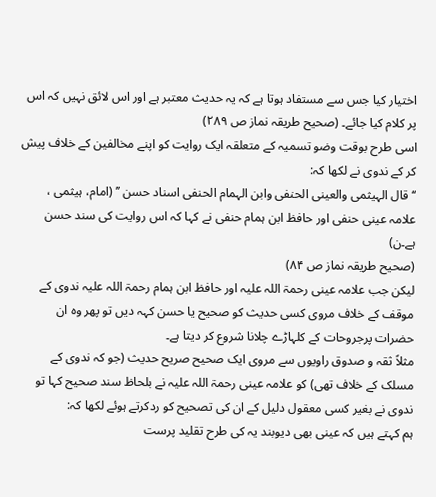اختیار کیا جس سے مستفاد ہوتا ہے کہ یہ حدیث معتبر ہے اور اس لائق نہیں کہ اس پر کلام کیا جائے۔ (صحیح طریقہ نماز ص ۲۸۹)
اسی طرح بوقت وضو تسمیہ کے متعلقہ ایک روایت کو اپنے مخالفین کے خلاف پیش کر کے ندوی نے لکھا کہ:
‘‘ قال الہیثمی والعینی الحنفی وابن الہمام الحنفی اسناد حسن ’’ (امام، ہیثمی ،
علامہ عینی حنفی اور حافظ ابن ہمام حنفی نے کہا کہ اس روایت کی سند حسن ہے۔ن)
(صحیح طریقہ نماز ص ۸۴)
لیکن جب علامہ عینی رحمۃ اللہ علیہ اور حافظ ابن ہمام رحمۃ اللہ علیہ ندوی کے موقف کے خلاف مروی کسی حدیث کو صحیح یا حسن کہہ دیں تو پھر وہ ان حضرات پرجروحات کے کلہاڑے چلانا شروع کر دیتا ہے۔
مثلاً ثقہ و صدوق راویوں سے مروی ایک صحیح صریح حدیث (جو کہ ندوی کے مسلک کے خلاف تھی) کو علامہ عینی رحمۃ اللہ علیہ نے بلحاظ سند صحیح کہا تو ندوی نے بغیر کسی معقول دلیل کے ان کی تصحیح کو ردکرتے ہوئے لکھا کہ:
ہم کہتے ہیں کہ عینی بھی دیوبند یہ کی طرح تقلید پرست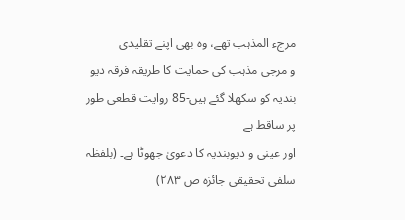مرجء المذہب تھے، وہ بھی اپنے تقلیدی
و مرجی مذہب کی حمایت کا طریقہ فرقہ دیو بندیہ کو سکھلا گئے ہیں-85 روایت قطعی طور پر ساقط ہے
اور عینی و دیوبندیہ کا دعویٰ جھوٹا ہے۔ (بلفظہ سلفی تحقیقی جائزہ ص ۲۸۳)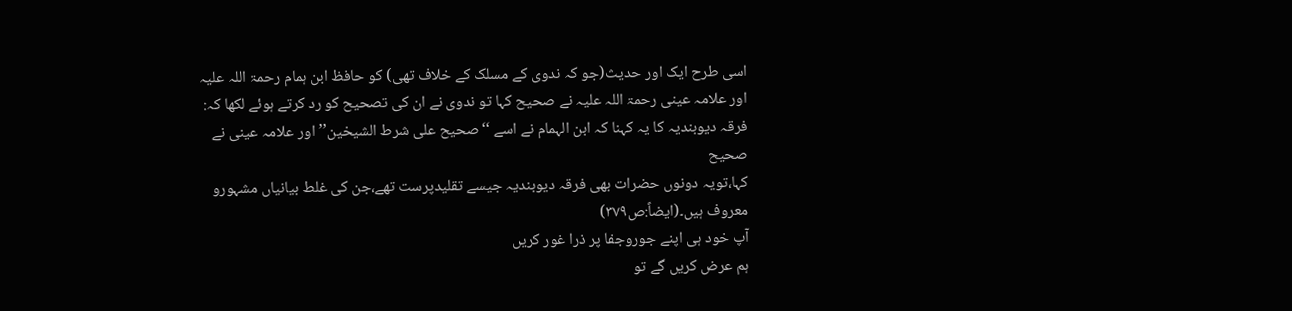اسی طرح ایک اور حدیث(جو کہ ندوی کے مسلک کے خلاف تھی) کو حافظ ابن ہمام رحمۃ اللہ علیہ اور علامہ عینی رحمۃ اللہ علیہ نے صحیح کہا تو ندوی نے ان کی تصحیح کو رد کرتے ہوئے لکھا کہ:
فرقہ دیوبندیہ کا یہ کہنا کہ ابن الہمام نے اسے ‘‘صحیح علی شرط الشیخین’’اور علامہ عینی نے صحیح
کہا،تویہ دونوں حضرات بھی فرقہ دیوبندیہ جیسے تقلیدپرست تھے،جن کی غلط بیانیاں مشہورو
معروف ہیں۔(ایضاً:ص۳۷۹)
آپ خود ہی اپنے جوروجفا پر ذرا غور کریں
ہم عرض کریں گے تو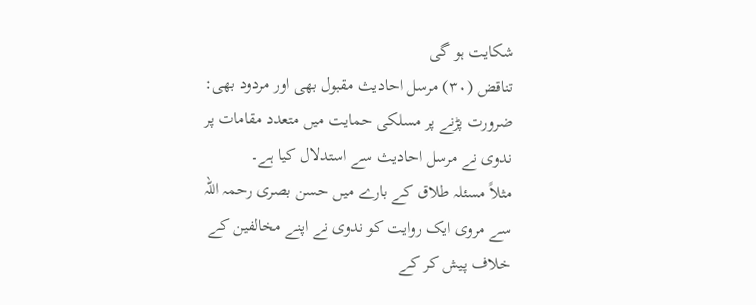شکایت ہو گی
تناقض (۳۰) مرسل احادیث مقبول بھی اور مردود بھی:
ضرورت پڑنے پر مسلکی حمایت میں متعدد مقامات پر ندوی نے مرسل احادیث سے استدلال کیا ہے۔
مثلاً مسئلہ طلاق کے بارے میں حسن بصری رحمہ اللہ سے مروی ایک روایت کو ندوی نے اپنے مخالفین کے خلاف پیش کر کے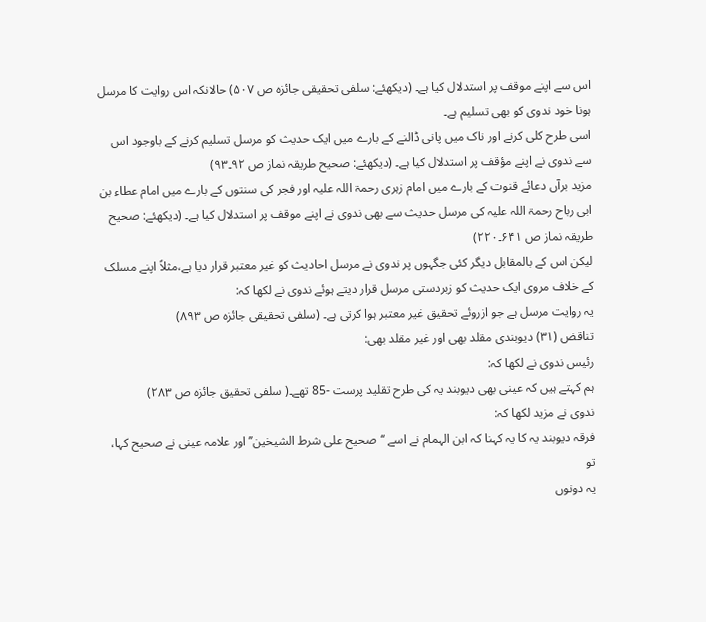اس سے اپنے موقف پر استدلال کیا ہے۔ (دیکھئے: سلفی تحقیقی جائزہ ص ۵۰۷) حالانکہ اس روایت کا مرسل ہونا خود ندوی کو بھی تسلیم ہے۔
اسی طرح کلی کرنے اور ناک میں پانی ڈالنے کے بارے میں ایک حدیث کو مرسل تسلیم کرنے کے باوجود اس سے ندوی نے اپنے مؤقف پر استدلال کیا ہے۔ (دیکھئے: صحیح طریقہ نماز ص ۹۲۔۹۳)
مزید برآں دعائے قنوت کے بارے میں امام زہری رحمۃ اللہ علیہ اور فجر کی سنتوں کے بارے میں امام عطاء بن ابی رباح رحمۃ اللہ علیہ کی مرسل حدیث سے بھی ندوی نے اپنے موقف پر استدلال کیا ہے۔ (دیکھئے: صحیح طریقہ نماز ص ۶۴۱۔۲۲۰)
لیکن اس کے بالمقابل دیگر کئی جگہوں پر ندوی نے مرسل احادیث کو غیر معتبر قرار دیا ہے،مثلاً اپنے مسلک کے خلاف مروی ایک حدیث کو زبردستی مرسل قرار دیتے ہوئے ندوی نے لکھا کہ:
یہ روایت مرسل ہے جو ازروئے تحقیق غیر معتبر ہوا کرتی ہے۔ (سلفی تحقیقی جائزہ ص ۸۹۳)
تناقض (۳۱) دیوبندی مقلد بھی اور غیر مقلد بھی:
رئیس ندوی نے لکھا کہ:
ہم کہتے ہیں کہ عینی بھی دیوبند یہ کی طرح تقلید پرست -85 تھے۔( سلفی تحقیق جائزہ ص ۲۸۳)
ندوی نے مزید لکھا کہ:
فرقہ دیوبند یہ کا یہ کہنا کہ ابن الہمام نے اسے ‘‘صحیح علی شرط الشیخین’’ اور علامہ عینی نے صحیح کہا، تو
یہ دونوں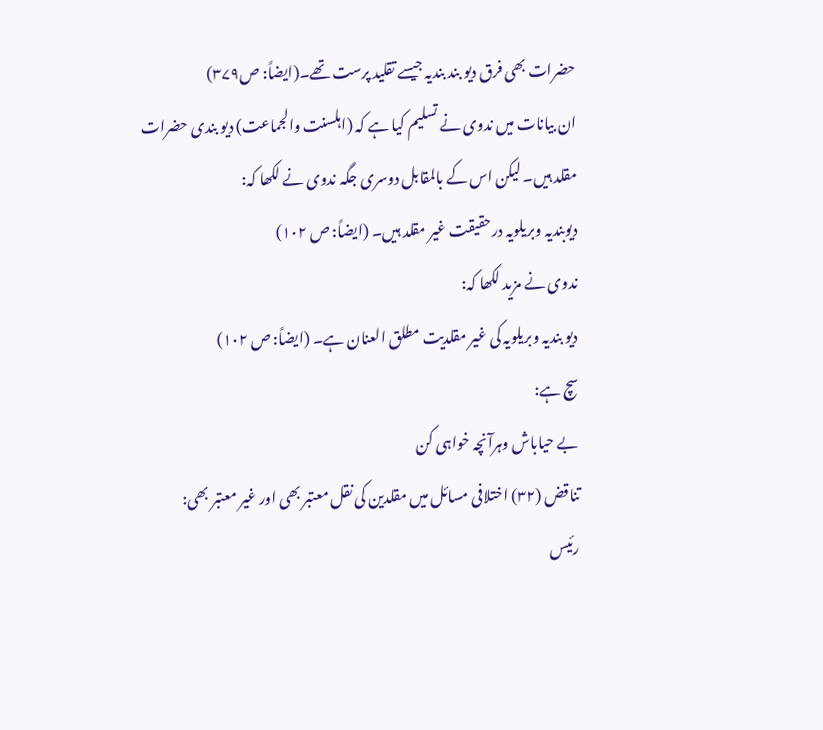حضرات بھی فرق دیو بند بندیہ جیسے تقلید پرست تھے۔(ایضاً: ص۳۷۹)
ان بیانات میں ندوی نے تسلیم کیا ہے کہ (اہلسنت والجماعت) دیو بندی حضرات مقلد ہیں۔ لیکن اس کے بالمقابل دوسری جگہ ندوی نے لکھا کہ:
دیوبندیہ وبریلویہ درحقیقت غیر مقلد ہیں۔ (ایضاً: ص ۱۰۲)
ندوی نے مزید لکھا کہ:
دیو بندیہ وبریلویہ کی غیر مقلدیت مطلق العنان ہے۔ (ایضاً: ص ۱۰۲)
سچ ہے:
بے حیاباش وہرآنچہ خواہی کن
تناقض (۳۲) اختلافی مسائل میں مقلدین کی نقل معتبر بھی اور غیر معتبر بھی:
رئیس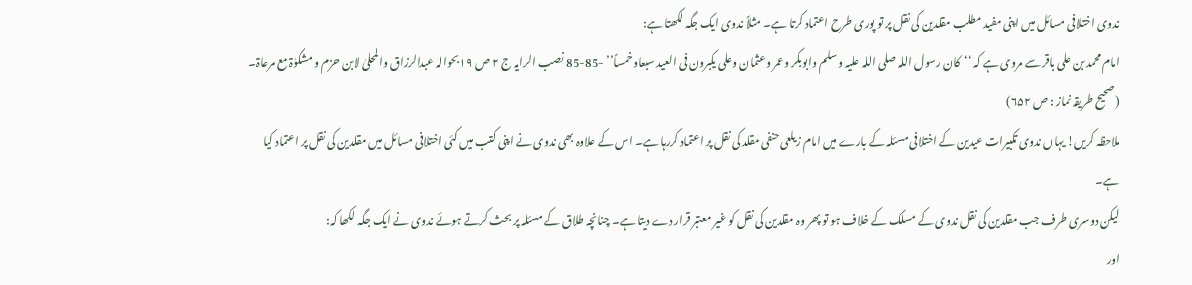ندوی اختلافی مسائل میں اپنی مفید مطلب مقلدین کی نقل پر تو پوری طرح اعتماد کرتا ہے۔ مثلاً ندوی ایک جگہ لکھتا ہے:
امام محمد بن علی باقر سے مروی ہے کہ ‘‘کان رسول اللہ صلی اللہ علیہ وسلم وابوبکر وعمر وعثمان وعلی یکبرون فی العید سبعاوخمساً’’ -85-85 نصب الرایہ ج ۲ ص ۱۹بحوالہ عبدالرزاق والمحلیٰ لابن حزم و مشکوٰۃ مع مرعاۃ۔ (صحیح طریقہ نماز : ص ۶۵۲)
ملاحظہ کریں! یہاں ندوی تکبیرات عیدین کے اختلافی مسئلہ کے بارے میں امام زیلعی حنفی مقلد کی نقل پر اعتماد کررہا ہے۔ اس کے علاوہ بھی ندوی نے اپنی کتب میں کئی اختلافی مسائل میں مقلدین کی نقل پر اعتماد کیا ہے۔
لیکن دوسری طرف جب مقلدین کی نقل ندوی کے مسلک کے خلاف ہو تو پھر وہ مقلدین کی نقل کو غیر معتبر قرار دے دیتا ہے۔ چنانچہ طلاق کے مسئلہ پر بحث کرتے ہوئے ندوی نے ایک جگہ لکھا کہ:
اور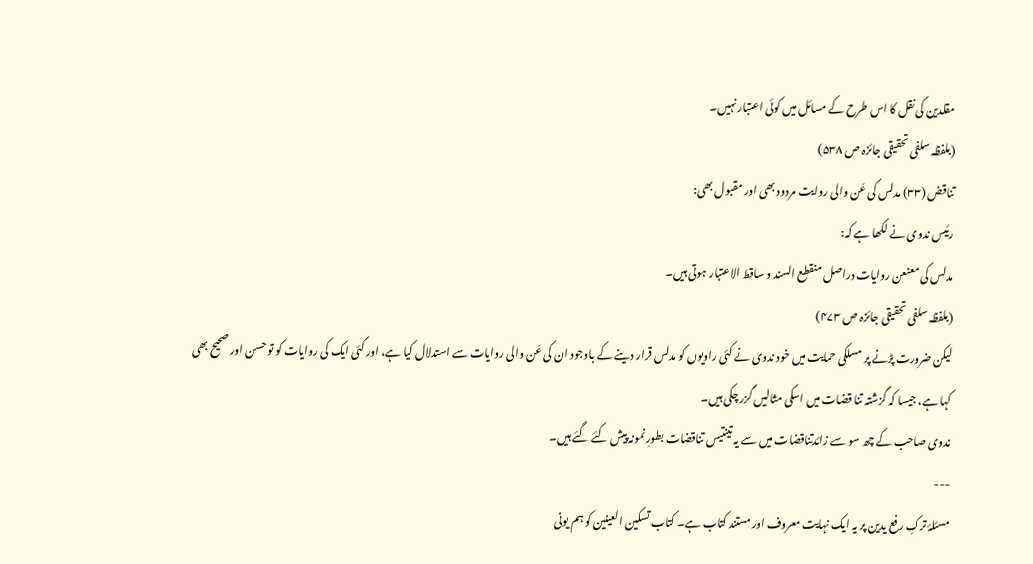مقلدین کی نقل کا اس طرح کے مسائل میں کوئی اعتبار نہیں۔
(بلفظہ سلفی تحقیقی جائزہ ص ۵۳۸)
تناقض (۳۳) مدلس کی عَن والی روایت مردود بھی اور مقبول بھی:
رئیس ندوی نے لکھا ہے کہ:
مدلس کی معنعن روایات دراصل منقطع السند و ساقط الاعتبار ہوتی ہیں۔
(بلفظہ سلفی تحقیقی جائزہ ص ۴۷۳)
لیکن ضرورت پڑنے پر مسلکی حمایت میں خود ندوی نے کئی راویوں کو مدلس قرار دینے کے باوجود ان کی عَن والی روایات سے استدلال کیا ہے، اور کئی ایک کی روایات کو تو حسن اور صحیح بھی کہا ہے، جیسا کہ گزشتہ تنا قضات میں اسکی مثالیں گزر چکی ہیں۔
ندوی صاحب کے چھ سو سے زائدتناقضات میں سے یہ تینتیس تناقضات بطورِ نمونہ پیش کئے گئے ہیں۔
---
مسئلۂ ترکِ رفع یدین پر یہ ایک نہایت معروف اور مستند کتاب ہے۔ کتاب تسکین العینین کو ہم یونی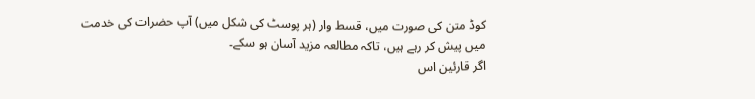کوڈ متن کی صورت میں، قسط وار (ہر پوسٹ کی شکل میں) آپ حضرات کی خدمت میں پیش کر رہے ہیں، تاکہ مطالعہ مزید آسان ہو سکے۔
اگر قارئین اس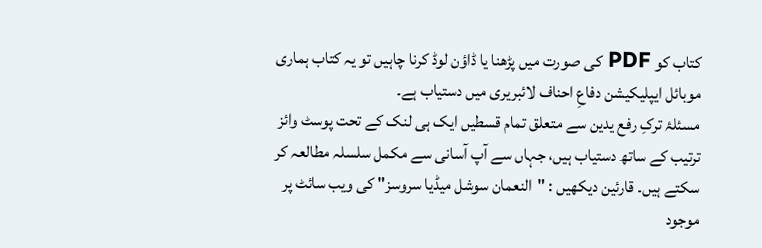کتاب کو PDF کی صورت میں پڑھنا یا ڈاؤن لوڈ کرنا چاہیں تو یہ کتاب ہماری موبائل ایپلیکیشن دفاعِ احناف لائبریری میں دستیاب ہے۔
مسئلۂ ترکِ رفع یدین سے متعلق تمام قسطیں ایک ہی لنک کے تحت پوسٹ وائز ترتیب کے ساتھ دستیاب ہیں، جہاں سے آپ آسانی سے مکمل سلسلہ مطالعہ کر سکتے ہیں۔ قارئین دیکھیں : "النعمان سوشل میڈیا سروسز" کی ویب سائٹ پر موجود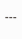---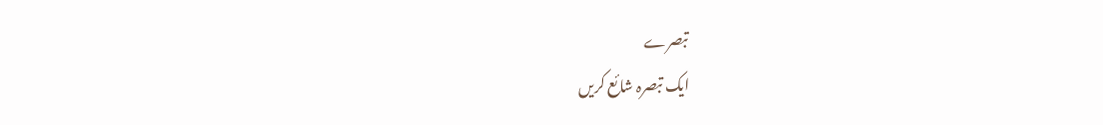تبصرے
ایک تبصرہ شائع کریں